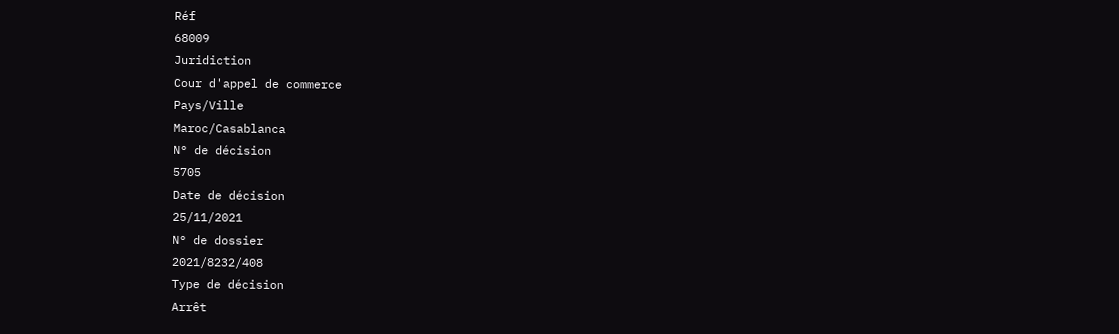Réf
68009
Juridiction
Cour d'appel de commerce
Pays/Ville
Maroc/Casablanca
N° de décision
5705
Date de décision
25/11/2021
N° de dossier
2021/8232/408
Type de décision
Arrêt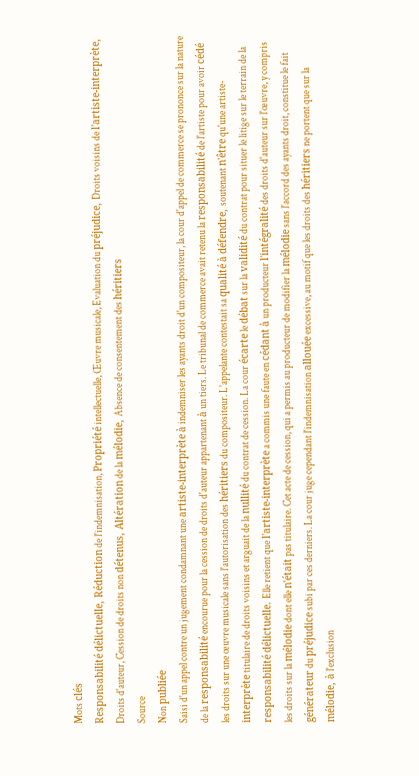Mots clés
Responsabilité délictuelle, Réduction de l'indemnisation, Propriété intellectuelle, Œuvre musicale, Evaluation du préjudice, Droits voisins de l'artiste-interprète, Droits d'auteur, Cession de droits non détenus, Altération de la mélodie, Absence de consentement des héritiers
Source
Non publiée
Saisi d'un appel contre un jugement condamnant une artiste-interprète à indemniser les ayants droit d'un compositeur, la cour d'appel de commerce se prononce sur la nature de la responsabilité encourue pour la cession de droits d'auteur appartenant à un tiers. Le tribunal de commerce avait retenu la responsabilité de l'artiste pour avoir cédé les droits sur une œuvre musicale sans l'autorisation des héritiers du compositeur. L'appelante contestait sa qualité à défendre, soutenant n'être qu'une artiste-interprète titulaire de droits voisins et arguait de la nullité du contrat de cession. La cour écarte le débat sur la validité du contrat pour situer le litige sur le terrain de la responsabilité délictuelle. Elle retient que l'artiste-interprète a commis une faute en cédant à un producteur l'intégralité des droits d'auteur sur l'œuvre, y compris les droits sur la mélodie dont elle n'était pas titulaire. Cet acte de cession, qui a permis au producteur de modifier la mélodie sans l'accord des ayants droit, constitue le fait générateur du préjudice subi par ces derniers. La cour juge cependant l'indemnisation allouée excessive, au motif que les droits des héritiers ne portent que sur la mélodie, à l'exclusion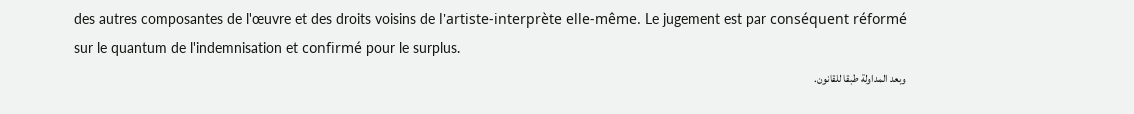des autres composantes de l'œuvre et des droits voisins de l'artiste-interprète elle-même. Le jugement est par conséquent réformé sur le quantum de l'indemnisation et confirmé pour le surplus.
وبعد المداولة طبقا للقانون.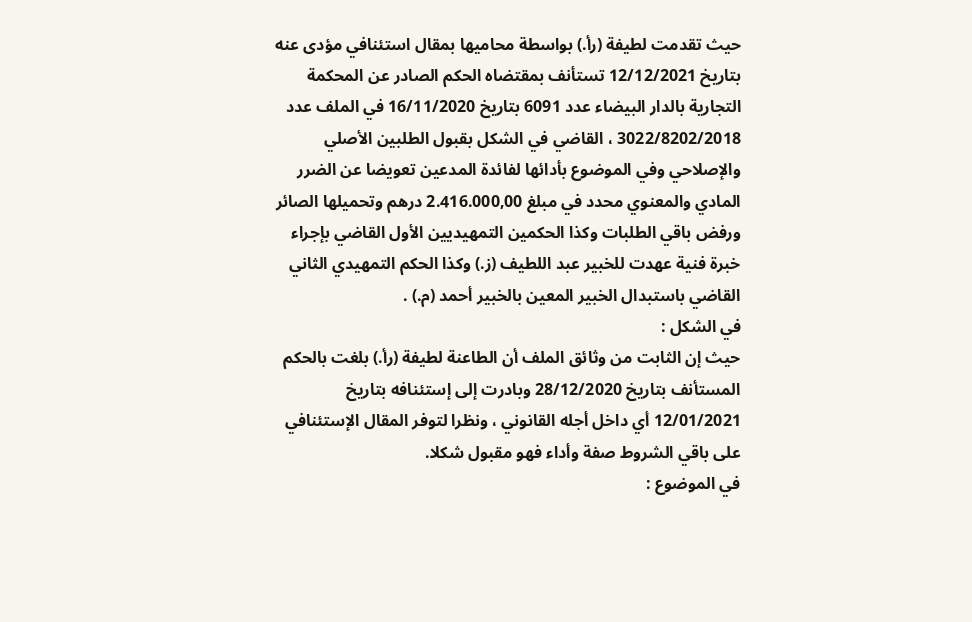حيث تقدمت لطيفة (رأ.) بواسطة محاميها بمقال استئنافي مؤدى عنه بتاريخ 12/12/2021 تستأنف بمقتضاه الحكم الصادر عن المحكمة التجارية بالدار البيضاء عدد 6091 بتاريخ 16/11/2020 في الملف عدد 3022/8202/2018 ، القاضي في الشكل بقبول الطلبين الأصلي والإصلاحي وفي الموضوع بأدائها لفائدة المدعين تعويضا عن الضرر المادي والمعنوي محدد في مبلغ 2.416.000,00 درهم وتحميلها الصائر ورفض باقي الطلبات وكذا الحكمين التمهيديين الأول القاضي بإجراء خبرة فنية عهدت للخبير عبد اللطيف (ز.) وكذا الحكم التمهيدي الثاني القاضي باستبدال الخبير المعين بالخبير أحمد (م.) .
في الشكل :
حيث إن الثابت من وثائق الملف أن الطاعنة لطيفة (رأ.) بلغت بالحكم المستأنف بتاريخ 28/12/2020 وبادرت إلى إستئنافه بتاريخ 12/01/2021 أي داخل أجله القانوني ، ونظرا لتوفر المقال الإستئنافي على باقي الشروط صفة وأداء فهو مقبول شكلا.
في الموضوع :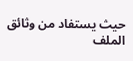حيث يستفاد من وثائق الملف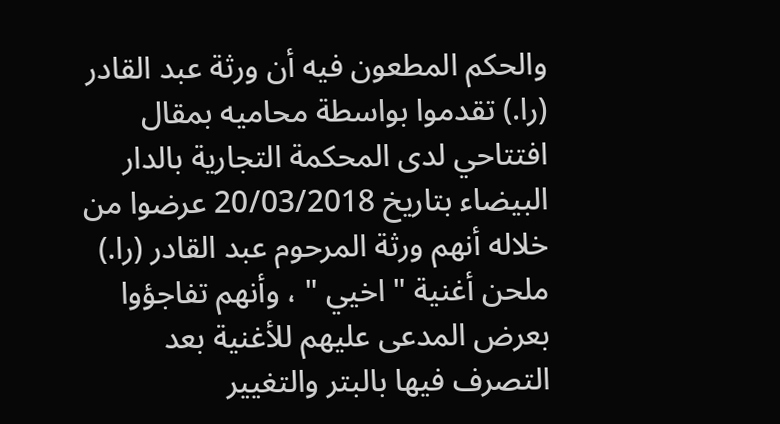والحكم المطعون فيه أن ورثة عبد القادر (را.) تقدموا بواسطة محاميه بمقال افتتاحي لدى المحكمة التجارية بالدار البيضاء بتاريخ 20/03/2018 عرضوا من خلاله أنهم ورثة المرحوم عبد القادر (را.) ملحن أغنية " اخيي " ، وأنهم تفاجؤوا بعرض المدعى عليهم للأغنية بعد التصرف فيها بالبتر والتغيير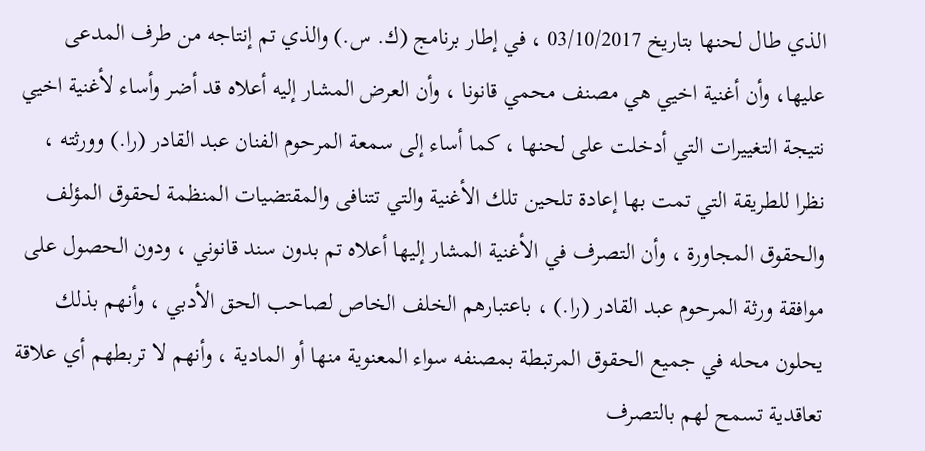الذي طال لحنها بتاريخ 03/10/2017 ، في إطار برنامج (ك. س.) والذي تم إنتاجه من طرف المدعى عليها، وأن أغنية اخيي هي مصنف محمي قانونا ، وأن العرض المشار إليه أعلاه قد أضر وأساء لأغنية اخيي نتيجة التغييرات التي أدخلت على لحنها ، كما أساء إلى سمعة المرحوم الفنان عبد القادر (را.) وورثته ، نظرا للطريقة التي تمت بها إعادة تلحين تلك الأغنية والتي تتنافى والمقتضيات المنظمة لحقوق المؤلف والحقوق المجاورة ، وأن التصرف في الأغنية المشار إليها أعلاه تم بدون سند قانوني ، ودون الحصول على موافقة ورثة المرحوم عبد القادر (را.) ، باعتبارهم الخلف الخاص لصاحب الحق الأدبي ، وأنهم بذلك يحلون محله في جميع الحقوق المرتبطة بمصنفه سواء المعنوية منها أو المادية ، وأنهم لا تربطهم أي علاقة تعاقدية تسمح لهم بالتصرف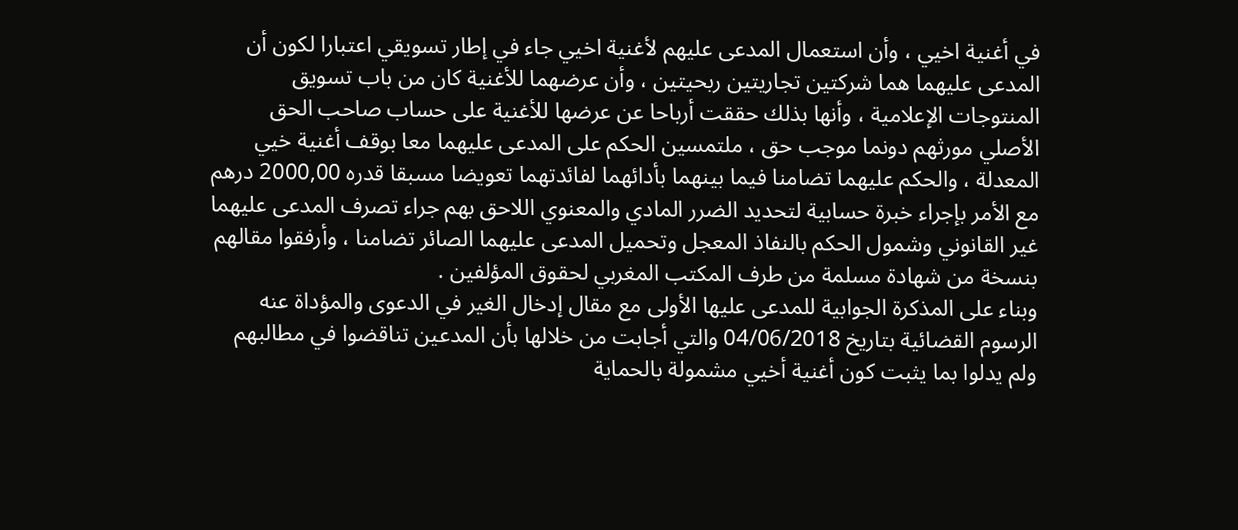في أغنية اخيي ، وأن استعمال المدعى عليهم لأغنية اخيي جاء في إطار تسويقي اعتبارا لكون أن المدعى عليهما هما شركتين تجاريتين ربحيتين ، وأن عرضهما للأغنية كان من باب تسويق المنتوجات الإعلامية ، وأنها بذلك حققت أرباحا عن عرضها للأغنية على حساب صاحب الحق الأصلي مورثهم دونما موجب حق ، ملتمسين الحكم على المدعى عليهما معا بوقف أغنية خيي المعدلة ، والحكم عليهما تضامنا فيما بينهما بأدائهما لفائدتهما تعويضا مسبقا قدره 2000,00 درهم مع الأمر بإجراء خبرة حسابية لتحديد الضرر المادي والمعنوي اللاحق بهم جراء تصرف المدعى عليهما غير القانوني وشمول الحكم بالنفاذ المعجل وتحميل المدعى عليهما الصائر تضامنا ، وأرفقوا مقالهم بنسخة من شهادة مسلمة من طرف المكتب المغربي لحقوق المؤلفين .
وبناء على المذكرة الجوابية للمدعى عليها الأولى مع مقال إدخال الغير في الدعوى والمؤداة عنه الرسوم القضائية بتاريخ 04/06/2018 والتي أجابت من خلالها بأن المدعين تناقضوا في مطالبهم ولم يدلوا بما يثبت كون أغنية أخيي مشمولة بالحماية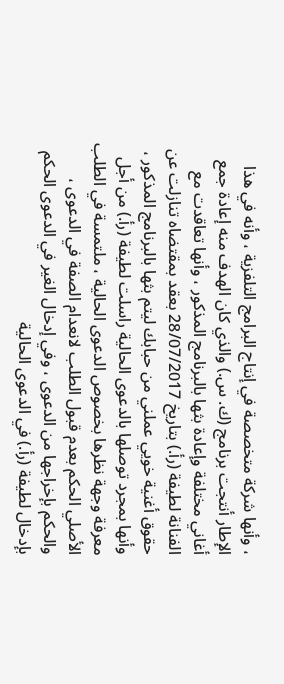، وأنها شركة متخصصة في إنتاج البرامج التلفزية ، وأنه في هذا الإطار أنتجت برنامج (ك. س.) والذي كان الهدف منه إعادة جمع أغاني مختلفة وإعادة بثها بالبرنامج المذكور ، وأنها تعاقدت مع الفنانة لطيفة (رأ.) بتاريخ 28/07/2017 بعقد بمقتضاه تنازلت عن حقوق أغنية خويي عملني من حبابك ليتم بثها بالبرنامج المذكور ، وأنها بمجرد توصلها بالدعوى الحالية راسلت لطيفة (رأ.) من أجل معرفة وجهة نظرها بخصوص الدعوى الحالية ، ملتمسة في الطلب الأصلي الحكم بعدم قبول الطلب لانعدام الصفة في الدعوى ، والحكم بإخراجها من الدعوى ، وفي إدخال الغير في الدعوى الحكم بإدخال لطيفة (رأ.) في الدعوى الحالية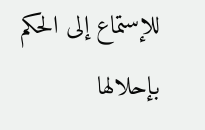للإستماع إلى الحكم بإحلالها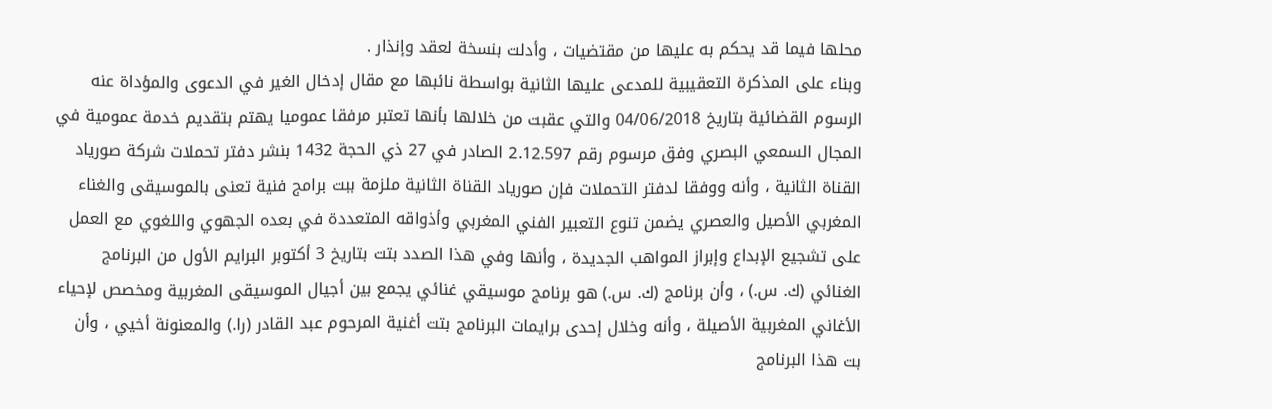محلها فيما قد يحكم به عليها من مقتضيات ، وأدلت بنسخة لعقد وإنذار .
وبناء على المذكرة التعقيبية للمدعى عليها الثانية بواسطة نائبها مع مقال إدخال الغير في الدعوى والمؤداة عنه الرسوم القضائية بتاريخ 04/06/2018 والتي عقبت من خلالها بأنها تعتبر مرفقا عموميا يهتم بتقديم خدمة عمومية في المجال السمعي البصري وفق مرسوم رقم 2.12.597 الصادر في 27 ذي الحجة 1432 بنشر دفتر تحملات شركة صورياد القناة الثانية ، وأنه ووفقا لدفتر التحملات فإن صورياد القناة الثانية ملزمة ببت برامج فنية تعنى بالموسيقى والغناء المغربي الأصيل والعصري يضمن تنوع التعبير الفني المغربي وأذواقه المتعددة في بعده الجهوي واللغوي مع العمل على تشجيع الإبداع وإبراز المواهب الجديدة ، وأنها وفي هذا الصدد بتت بتاريخ 3 أكتوبر البرايم الأول من البرنامج الغنائي (ك. س.) ، وأن برنامج (ك. س.) هو برنامج موسيقي غنائي يجمع بين أجيال الموسيقى المغربية ومخصص لإحياء الأغاني المغربية الأصيلة ، وأنه وخلال إحدى برايمات البرنامج بتت أغنية المرحوم عبد القادر (را.) والمعنونة أخيي ، وأن بت هذا البرنامج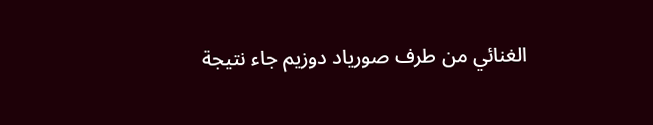الغنائي من طرف صورياد دوزيم جاء نتيجة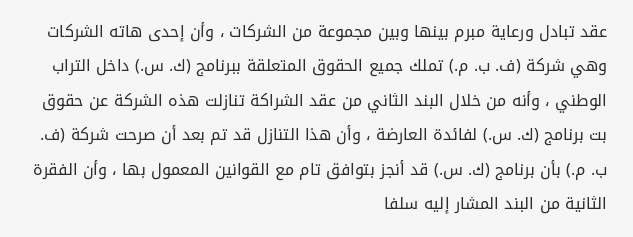عقد تبادل ورعاية مبرم بينها وبين مجموعة من الشركات ، وأن إحدى هاته الشركات وهي شركة (ف. ب. م.) تملك جميع الحقوق المتعلقة ببرنامج (ك. س.) داخل التراب الوطني ، وأنه من خلال البند الثاني من عقد الشراكة تنازلت هذه الشركة عن حقوق بت برنامج (ك. س.) لفائدة العارضة ، وأن هذا التنازل قد تم بعد أن صرحت شركة (ف. ب. م.) بأن برنامج (ك. س.) قد أنجز بتوافق تام مع القوانين المعمول بها ، وأن الفقرة الثانية من البند المشار إليه سلفا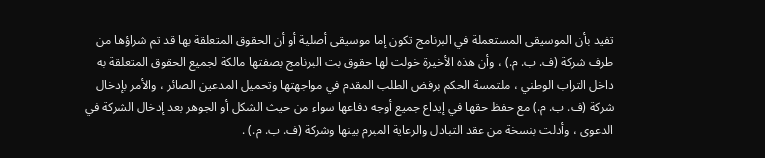تفيد بأن الموسيقى المستعملة في البرنامج تكون إما موسيقى أصلية أو أن الحقوق المتعلقة بها قد تم شراؤها من طرف شركة (ف. ب. م.) ، وأن هذه الأخيرة خولت لها حقوق بت البرنامج بصفتها مالكة لجميع الحقوق المتعلقة به داخل التراب الوطني ، ملتمسة الحكم برفض الطلب المقدم في مواجهتها وتحميل المدعين الصائر ، والأمر بإدخال شركة (ف. ب. م.) مع حفظ حقها في إيداع جميع أوجه دفاعها سواء من حيث الشكل أو الجوهر بعد إدخال الشركة في الدعوى ، وأدلت بنسخة من عقد التبادل والرعاية المبرم بينها وشركة (ف. ب. م.) .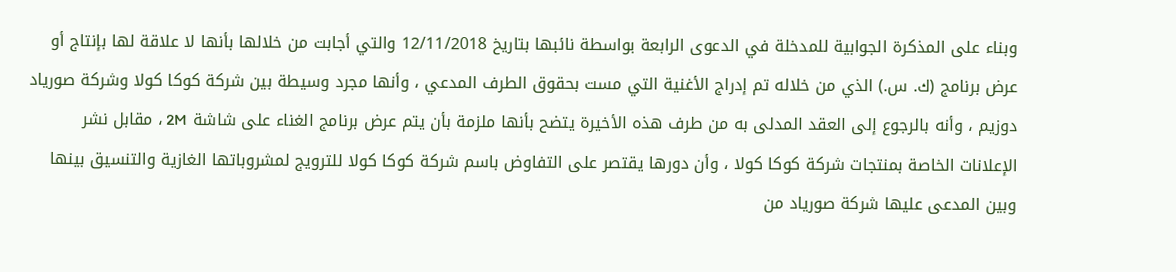وبناء على المذكرة الجوابية للمدخلة في الدعوى الرابعة بواسطة نائبها بتاريخ 12/11/2018 والتي أجابت من خلالها بأنها لا علاقة لها بإنتاج أو عرض برنامج (ك. س.) الذي من خلاله تم إدراج الأغنية التي مست بحقوق الطرف المدعي ، وأنها مجرد وسيطة بين شركة كوكا كولا وشركة صورياد دوزيم ، وأنه بالرجوع إلى العقد المدلى به من طرف هذه الأخيرة يتضح بأنها ملزمة بأن يتم عرض برنامج الغناء على شاشة 2M ، مقابل نشر الإعلانات الخاصة بمنتجات شركة كوكا كولا ، وأن دورها يقتصر على التفاوض باسم شركة كوكا كولا للترويج لمشروباتها الغازية والتنسيق بينها وبين المدعى عليها شركة صورياد من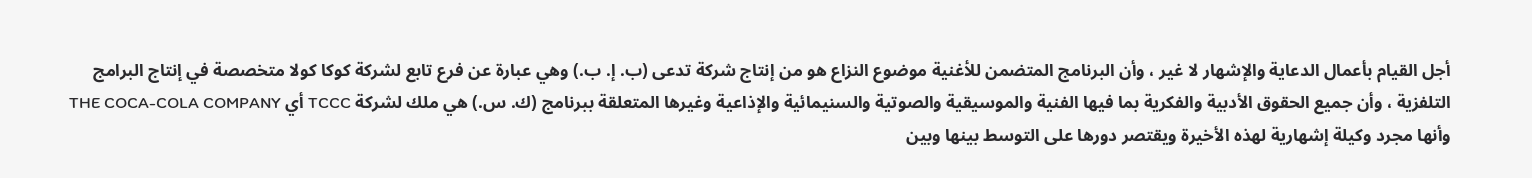أجل القيام بأعمال الدعاية والإشهار لا غير ، وأن البرنامج المتضمن للأغنية موضوع النزاع هو من إنتاج شركة تدعى (ب. إ. ب.) وهي عبارة عن فرع تابع لشركة كوكا كولا متخصصة في إنتاج البرامج التلفزية ، وأن جميع الحقوق الأدبية والفكرية بما فيها الفنية والموسيقية والصوتية والسنيمائية والإذاعية وغيرها المتعلقة ببرنامج (ك. س.) هي ملك لشركة TCCC أي THE COCA-COLA COMPANY وأنها مجرد وكيلة إشهارية لهذه الأخيرة ويقتصر دورها على التوسط بينها وبين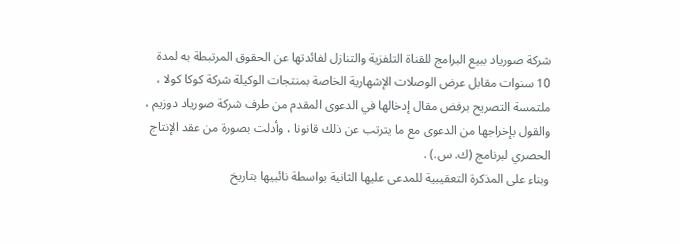شركة صورياد ببيع البرامج للقناة التلفزية والتنازل لفائدتها عن الحقوق المرتبطة به لمدة 10 سنوات مقابل عرض الوصلات الإشهارية الخاصة بمنتجات الوكيلة شركة كوكا كولا ، ملتمسة التصريح برفض مقال إدخالها في الدعوى المقدم من طرف شركة صورياد دوزيم ، والقول بإخراجها من الدعوى مع ما يترتب عن ذلك قانونا ، وأدلت بصورة من عقد الإنتاج الحصري لبرنامج (ك. س.) .
وبناء على المذكرة التعقيبية للمدعى عليها الثانية بواسطة نائبيها بتاريخ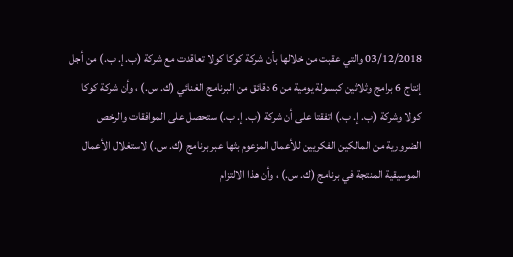03/12/2018 والتي عقبت من خلالها بأن شركة كوكا كولا تعاقدت مع شركة (ب. إ. ب.) من أجل إنتاج 6 برامج وثلاثين كبسولة يومية من 6 دقائق من البرنامج الغنائي (ك. س.) ، وأن شركة كوكا كولا وشركة (ب. إ. ب.) اتفقتا على أن شركة (ب. إ. ب.) ستحصل على الموافقات والرخص الضرورية من المالكين الفكريين للأعمال المزعوم بثها عبر برنامج (ك. س.) لاستغلال الأعمال الموسيقية المنتجة في برنامج (ك. س.) ، وأن هذا الالتزام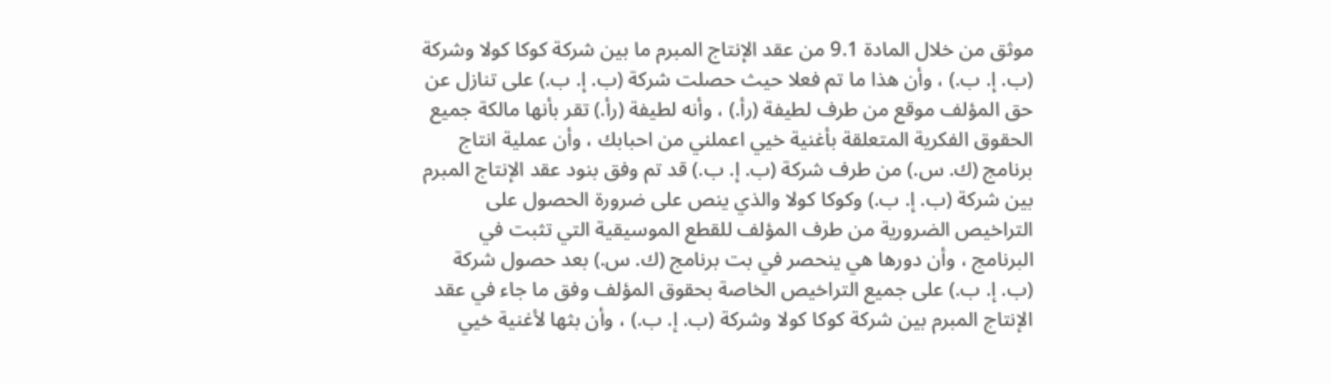موثق من خلال المادة 9.1 من عقد الإنتاج المبرم ما بين شركة كوكا كولا وشركة (ب. إ. ب.) ، وأن هذا ما تم فعلا حيث حصلت شركة (ب. إ. ب.) على تنازل عن حق المؤلف موقع من طرف لطيفة (رأ.) ، وأنه لطيفة (رأ.) تقر بأنها مالكة جميع الحقوق الفكرية المتعلقة بأغنية خيي اعملني من احبابك ، وأن عملية انتاج برنامج (ك. س.) من طرف شركة (ب. إ. ب.) قد تم وفق بنود عقد الإنتاج المبرم بين شركة (ب. إ. ب.) وكوكا كولا والذي ينص على ضرورة الحصول على التراخيص الضرورية من طرف المؤلف للقطع الموسيقية التي تثبت في البرنامج ، وأن دورها هي ينحصر في بت برنامج (ك. س.) بعد حصول شركة (ب. إ. ب.) على جميع التراخيص الخاصة بحقوق المؤلف وفق ما جاء في عقد الإنتاج المبرم بين شركة كوكا كولا وشركة (ب. إ. ب.) ، وأن بثها لأغنية خيي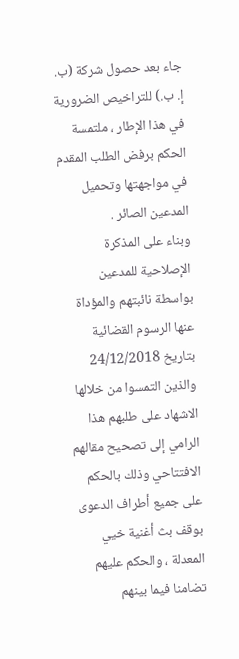جاء بعد حصول شركة (ب. إ. ب.) للتراخيص الضرورية في هذا الإطار ، ملتمسة الحكم برفض الطلب المقدم في مواجهتها وتحميل المدعين الصائر .
وبناء على المذكرة الإصلاحية للمدعين بواسطة نائبتهم والمؤداة عنها الرسوم القضائية بتاريخ 24/12/2018 والذين التمسوا من خلالها الاشهاد على طلبهم هذا الرامي إلى تصحيح مقالهم الافتتاحي وذلك بالحكم على جميع أطراف الدعوى بوقف بث أغنية خيي المعدلة ، والحكم عليهم تضامنا فيما بينهم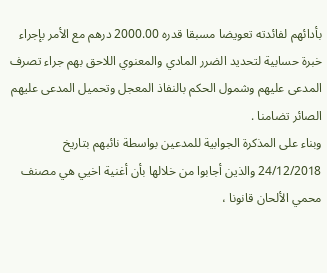بأدائهم لفائدته تعويضا مسبقا قدره 2000.00 درهم مع الأمر بإجراء خبرة حسابية لتحديد الضرر المادي والمعنوي اللاحق بهم جراء تصرف المدعى عليهم وشمول الحكم بالنفاذ المعجل وتحميل المدعى عليهم الصائر تضامنا .
وبناء على المذكرة الجوابية للمدعين بواسطة نائبهم بتاريخ 24/12/2018 والذين أجابوا من خلالها بأن أغنية اخيي هي مصنف محمي الألحان قانونا ،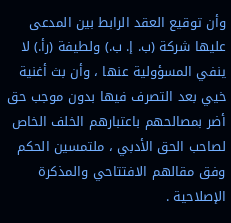وأن توقيع العقد الرابط بين المدعى عليها شركة (ب. إ. ب.) ولطيفة (رأ.) لا ينفي المسؤولية عنها ، وأن بث أغنية خيي بعد التصرف فيها بدون موجب حق أضر بمصالحهم باعتبارهم الخلف الخاص لصاحب الحق الأدبي ، ملتمسين الحكم وفق مقالهم الافتتاحي والمذكرة الإصلاحية .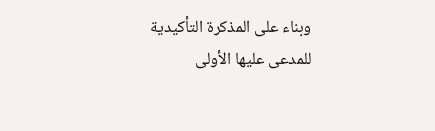وبناء على المذكرة التأكيدية للمدعى عليها الأولى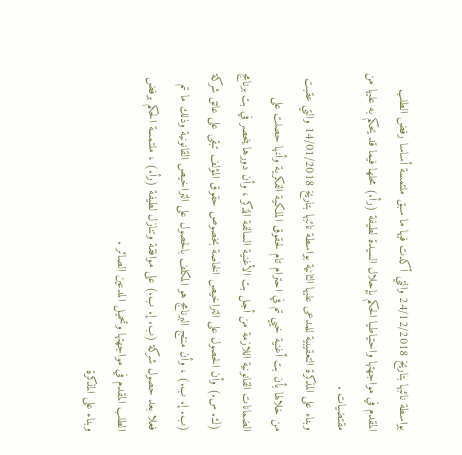بواسطة نائبها بتاريخ 24/12/2018 والتي أكدت فيها ما سبق ملتمسة أساسا رفض الطلب المقدم في مواجهتها واحتياطيا الحكم بإحلال السيدة لطيفة (رأ.) محلها فيما قد يحكم به عليها من مقتضيات .
وبناء على المذكرة التعقيبية للمدعى عليها الثانية بواسطة نائبها بتاريخ 14/01/2018 والتي عقبت من خلالها بأن بت أغنية خيي تم في احترام تام لحقوق الملكية الفكرية وأنها حصلت على الضمانات القانونية اللازمة من أجل بت الأغنية السالفة الذكر ، وأن دورها ينحصر في بت برنامج (ك. س.) وأن الحصول على التراخيص الخاصة بخصوص حقوق المؤلف تبقى على عاتق شركة (ب. إ. ب.) ، وأن منتج البرنامج هو المكلف بالحصول على التراخيص القانونية وذلك ما تم فعلا بعد حصول شركة (ب. إ. ب.) على موافقة وتنازل لطيفة (رأ.) ، ملتمسة الحكم برفض الطلب المقدم في مواجهتها وتحميل المدعين الصائر .
وبناء على المذكرة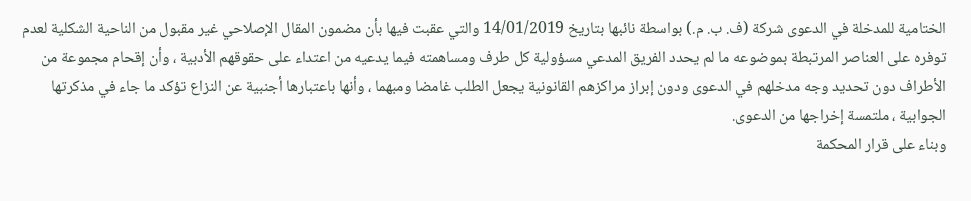الختامية للمدخلة في الدعوى شركة (ف. ب. م.) بواسطة نائبها بتاريخ 14/01/2019 والتي عقبت فيها بأن مضمون المقال الإصلاحي غير مقبول من الناحية الشكلية لعدم توفره على العناصر المرتبطة بموضوعه ما لم يحدد الفريق المدعي مسؤولية كل طرف ومساهمته فيما يدعيه من اعتداء على حقوقهم الأدبية ، وأن إقحام مجموعة من الأطراف دون تحديد وجه مدخلهم في الدعوى ودون إبراز مراكزهم القانونية يجعل الطلب غامضا ومبهما ، وأنها باعتبارها أجنبية عن النزاع تؤكد ما جاء في مذكرتها الجوابية ، ملتمسة إخراجها من الدعوى.
وبناء على قرار المحكمة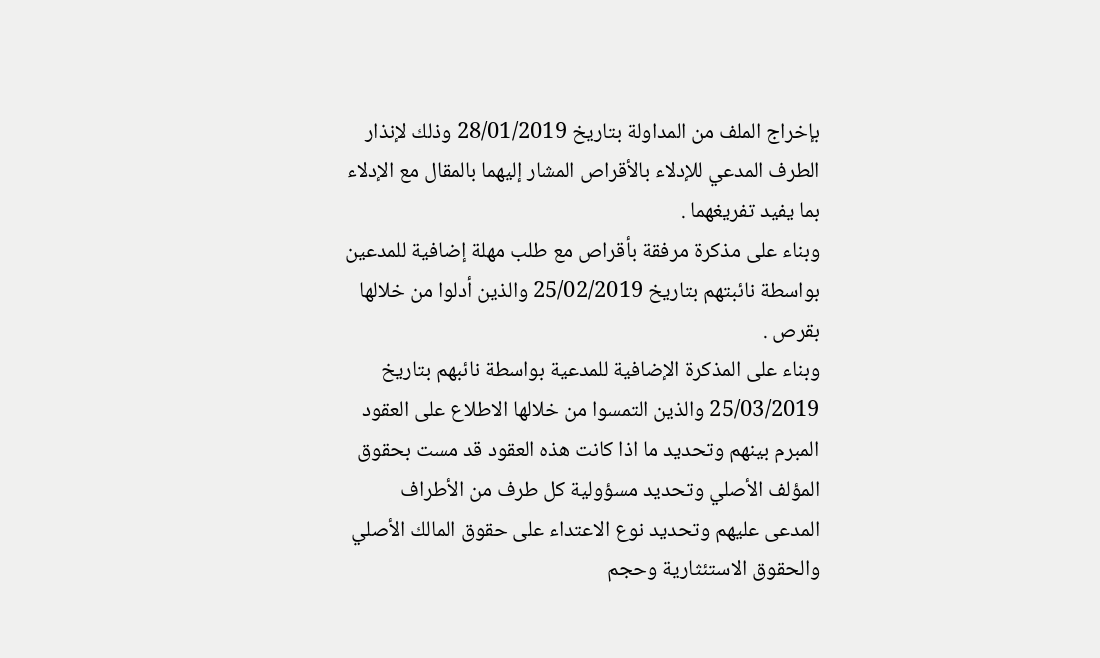بإخراج الملف من المداولة بتاريخ 28/01/2019 وذلك لإنذار الطرف المدعي للإدلاء بالأقراص المشار إليهما بالمقال مع الإدلاء بما يفيد تفريغهما .
وبناء على مذكرة مرفقة بأقراص مع طلب مهلة إضافية للمدعين بواسطة نائبتهم بتاريخ 25/02/2019 والذين أدلوا من خلالها بقرص .
وبناء على المذكرة الإضافية للمدعية بواسطة نائبهم بتاريخ 25/03/2019 والذين التمسوا من خلالها الاطلاع على العقود المبرم بينهم وتحديد ما اذا كانت هذه العقود قد مست بحقوق المؤلف الأصلي وتحديد مسؤولية كل طرف من الأطراف المدعى عليهم وتحديد نوع الاعتداء على حقوق المالك الأصلي والحقوق الاستئثارية وحجم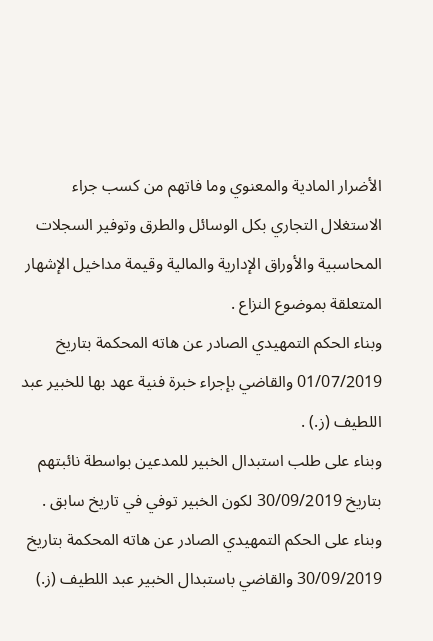الأضرار المادية والمعنوي وما فاتهم من كسب جراء الاستغلال التجاري بكل الوسائل والطرق وتوفير السجلات المحاسبية والأوراق الإدارية والمالية وقيمة مداخيل الإشهار المتعلقة بموضوع النزاع .
وبناء الحكم التمهيدي الصادر عن هاته المحكمة بتاريخ 01/07/2019 والقاضي بإجراء خبرة فنية عهد بها للخبير عبد اللطيف (ز.) .
وبناء على طلب استبدال الخبير للمدعين بواسطة نائبتهم بتاريخ 30/09/2019 لكون الخبير توفي في تاريخ سابق .
وبناء على الحكم التمهيدي الصادر عن هاته المحكمة بتاريخ 30/09/2019 والقاضي باستبدال الخبير عبد اللطيف (ز.)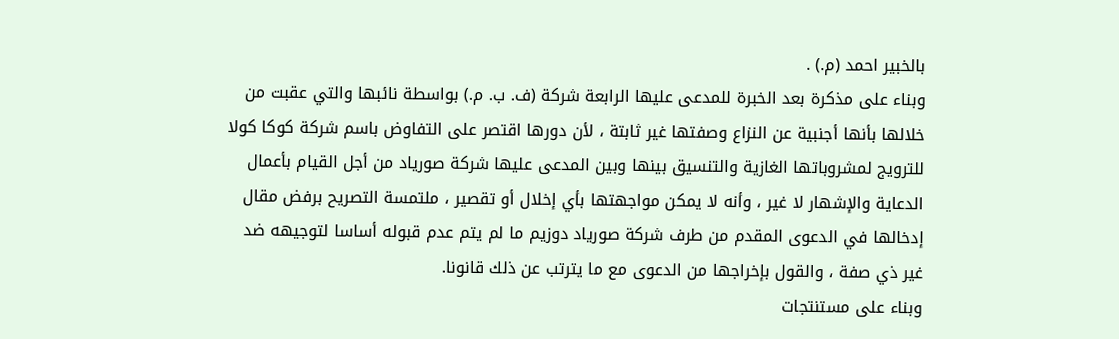بالخبير احمد (م.) .
وبناء على مذكرة بعد الخبرة للمدعى عليها الرابعة شركة (ف. ب. م.) بواسطة نائبها والتي عقبت من خلالها بأنها أجنبية عن النزاع وصفتها غير ثابتة ، لأن دورها اقتصر على التفاوض باسم شركة كوكا كولا للترويج لمشروباتها الغازية والتنسيق بينها وبين المدعى عليها شركة صورياد من أجل القيام بأعمال الدعاية والإشهار لا غير ، وأنه لا يمكن مواجهتها بأي إخلال أو تقصير ، ملتمسة التصريح برفض مقال إدخالها في الدعوى المقدم من طرف شركة صورياد دوزيم ما لم يتم عدم قبوله أساسا لتوجيهه ضد غير ذي صفة ، والقول بإخراجها من الدعوى مع ما يترتب عن ذلك قانونا.
وبناء على مستنتجات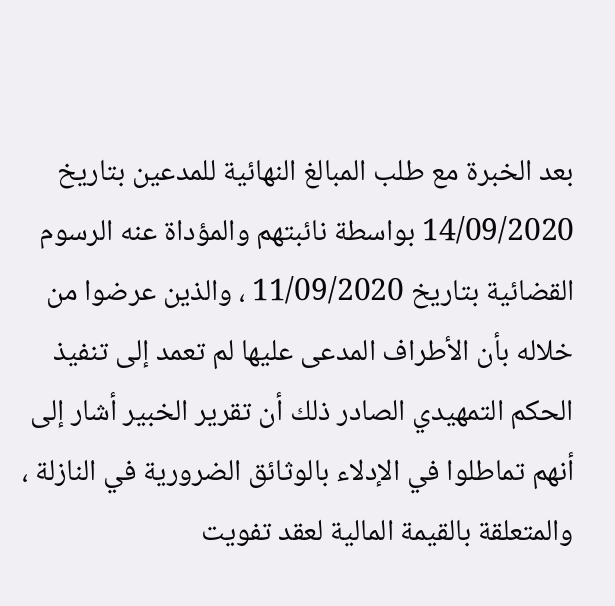بعد الخبرة مع طلب المبالغ النهائية للمدعين بتاريخ 14/09/2020 بواسطة نائبتهم والمؤداة عنه الرسوم القضائية بتاريخ 11/09/2020 ، والذين عرضوا من خلاله بأن الأطراف المدعى عليها لم تعمد إلى تنفيذ الحكم التمهيدي الصادر ذلك أن تقرير الخبير أشار إلى أنهم تماطلوا في الإدلاء بالوثائق الضرورية في النازلة ، والمتعلقة بالقيمة المالية لعقد تفويت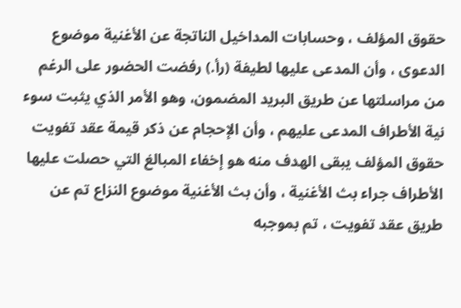حقوق المؤلف ، وحسابات المداخيل الناتجة عن الأغنية موضوع الدعوى ، وأن المدعى عليها لطيفة (رأ.) رفضت الحضور على الرغم من مراسلتها عن طريق البريد المضمون، وهو الأمر الذي يثبت سوء نية الأطراف المدعى عليهم ، وأن الإحجام عن ذكر قيمة عقد تفويت حقوق المؤلف يبقى الهدف منه هو إخفاء المبالغ التي حصلت عليها الأطراف جراء بث الأغنية ، وأن بث الأغنية موضوع النزاع تم عن طريق عقد تفويت ، تم بموجبه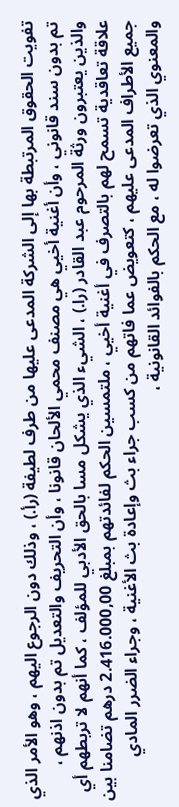تفويت الحقوق المرتبطة بها إلى الشركة المدعى عليها من طرف لطيفة (رأ.) ، وذلك دون الرجوع اليهم ، وهو الأمر الذي تم بدون سند قانوني ، وأن أغنية أخيي هي مصنف محمي الألحان قانونا ، وأن التحريف والتعديل تم بدون اذنهم ، والذين يعتبرون ورثة المرحوم عبد القادر (را.) ، الشيء الذي يشكل مسا بالحق الأدبي للمؤلف ، كما أنهم لا تربطهم أي علاقة تعاقدية تسمح لهم بالتصرف في أغنية أخيي ، ملتمسين الحكم لفائدتهم بمبلغ 2.416.000,00 درهم تضامنا بين جميع الأطراف المدعى عليهم ، كتعويض عما فاتهم من كسب جراء بث وإعادة بث الأغنية ، وجراء الضرر المادي والمعنوي الذي تعرضوا له ، مع الحكم بالفوائد القانونية ،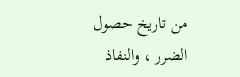من تاريخ حصول الضرر ، والنفاذ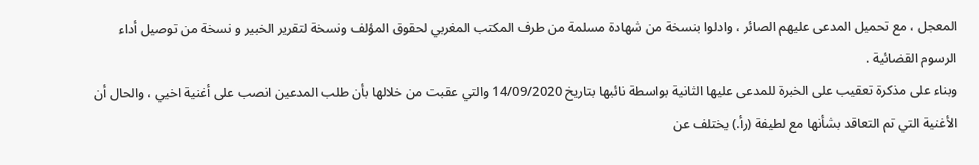المعجل ، مع تحميل المدعى عليهم الصائر ، وادلوا بنسخة من شهادة مسلمة من طرف المكتب المغربي لحقوق المؤلف ونسخة لتقرير الخبير و نسخة من توصيل أداء الرسوم القضائية .
وبناء على مذكرة تعقيب على الخبرة للمدعى عليها الثانية بواسطة نائبها بتاريخ 14/09/2020 والتي عقبت من خلالها بأن طلب المدعين انصب على أغنية اخيي ، والحال أن الأغنية التي تم التعاقد بشأنها مع لطيفة (رأ.) يختلف عن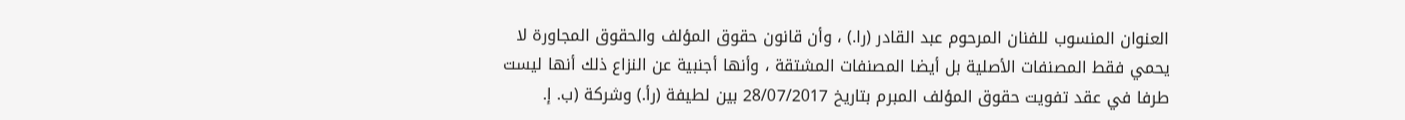العنوان المنسوب للفنان المرحوم عبد القادر (را.) ، وأن قانون حقوق المؤلف والحقوق المجاورة لا يحمي فقط المصنفات الأصلية بل أيضا المصنفات المشتقة ، وأنها أجنبية عن النزاع ذلك أنها ليست طرفا في عقد تفويت حقوق المؤلف المبرم بتاريخ 28/07/2017 بين لطيفة (رأ.) وشركة (ب. إ.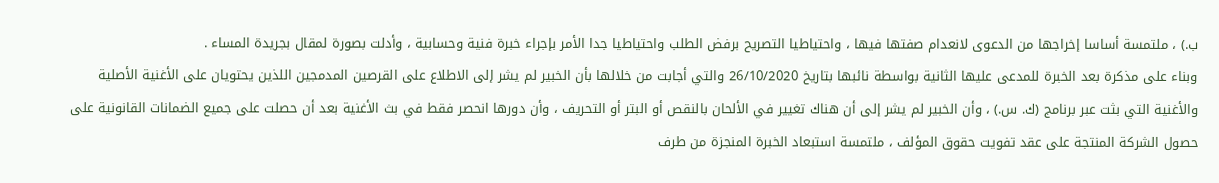ب.) ، ملتمسة أساسا إخراجها من الدعوى لانعدام صفتها فيها ، واحتياطيا التصريح برفض الطلب واحتياطيا جدا الأمر بإجراء خبرة فنية وحسابية ، وأدلت بصورة لمقال بجريدة المساء .
وبناء على مذكرة بعد الخبرة للمدعى عليها الثانية بواسطة نائبها بتاريخ 26/10/2020 والتي أجابت من خلالها بأن الخبير لم يشر إلى الاطلاع على القرصين المدمجين اللذين يحتويان على الأغنية الأصلية والأغنية التي بثت عبر برنامج (ك. س.) ، وأن الخبير لم يشر إلى أن هناك تغيير في الألحان بالنقص أو البتر أو التحريف ، وأن دورها انحصر فقط في بث الأغنية بعد أن حصلت على جميع الضمانات القانونية على حصول الشركة المنتجة على عقد تفويت حقوق المؤلف ، ملتمسة استبعاد الخبرة المنجزة من طرف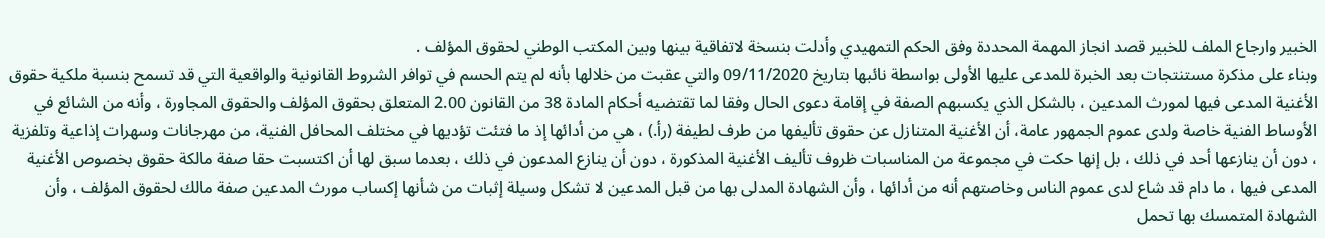الخبير وارجاع الملف للخبير قصد انجاز المهمة المحددة وفق الحكم التمهيدي وأدلت بنسخة لاتفاقية بينها وبين المكتب الوطني لحقوق المؤلف .
وبناء على مذكرة مستنتجات بعد الخبرة للمدعى عليها الأولى بواسطة نائبها بتاريخ 09/11/2020 والتي عقبت من خلالها بأنه لم يتم الحسم في توافر الشروط القانونية والواقعية التي قد تسمح بنسبة ملكية حقوق الأغنية المدعى فيها لمورث المدعين ، بالشكل الذي يكسبهم الصفة في إقامة دعوى الحال وفقا لما تقتضيه أحكام المادة 38 من القانون 2.00 المتعلق بحقوق المؤلف والحقوق المجاورة ، وأنه من الشائع في الأوساط الفنية خاصة ولدى عموم الجمهور عامة، أن الأغنية المتنازل عن حقوق تأليفها من طرف لطيفة (رأ.) ، هي من أدائها إذ ما فتئت تؤديها في مختلف المحافل الفنية، من مهرجانات وسهرات إذاعية وتلفزية ، دون أن ينازعها أحد في ذلك ، بل إنها حكت في مجموعة من المناسبات ظروف تأليف الأغنية المذكورة ، دون أن ينازع المدعون في ذلك ، بعدما سبق لها أن اكتسبت حقا صفة مالكة حقوق بخصوص الأغنية المدعى فيها ، ما دام قد شاع لدى عموم الناس وخاصتهم أنه من أدائها ، وأن الشهادة المدلى بها من قبل المدعين لا تشكل وسيلة إثبات من شأنها إكساب مورث المدعين صفة مالك لحقوق المؤلف ، وأن الشهادة المتمسك بها تحمل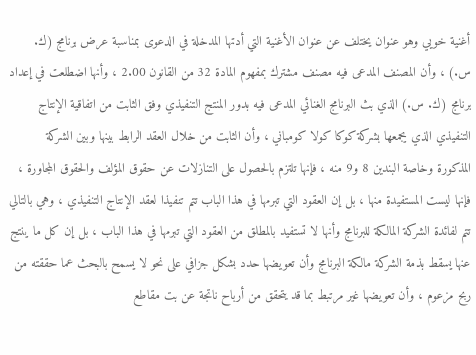أغنية خويي وهو عنوان يختلف عن عنوان الأغنية التي أدتها المدخلة في الدعوى بمناسبة عرض برنامج (ك. س.) ، وأن المصنف المدعى فيه مصنف مشترك بمفهوم المادة 32 من القانون 2.00 ، وأنها اضطلعت في إعداد برنامج (ك. س.) الذي بث البرنامج الغنائي المدعى فيه بدور المنتج التنفيذي وفق الثابت من اتفاقية الإنتاج التنفيذي الذي يجمعها بشركة كوكا كولا كومباني ، وأن الثابت من خلال العقد الرابط بينها وبين الشركة المذكورة وخاصة البندين 8 و9 منه ، فإنها تلتزم بالحصول على التنازلات عن حقوق المؤلف والحقوق المجاورة ، فإنها ليست المستفيدة منها ، بل إن العقود التي تبرمها في هذا الباب تتم تنفيذا لعقد الإنتاج التنفيذي ، وهي بالتالي تتم لفائدة الشركة المالكة للبرنامج وأنها لا تستفيد بالمطلق من العقود التي تبرمها في هذا الباب ، بل إن كل ما ينتج عنها يسقط بذمة الشركة مالكة البرنامج وأن تعويضها حدد بشكل جزافي على نحو لا يسمح بالبحث عما حققته من ربح مزعوم ، وأن تعويضها غير مرتبط بما قد يتحقق من أرباح ناتجة عن بت مقاطع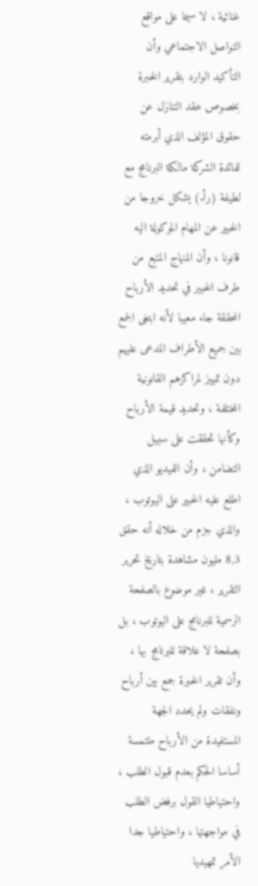غنائية ، لا سيما على مواقع التواصل الاجتماعي وأن التأكيد الوارد بتقرير الخبرة بخصوص عقد التنازل عن حقوق المؤلف الذي أبرمته لفائدة الشركة مالكة البرنامج مع لطيفة (رأ.) يشكل خروجا من الخبير عن المهام الموكولة اليه قانونا ، وأن المنهاج المتبع من طرف الخبير في تحديد الأرباح المحققة جاء معيبا لأنه ابتغى الجمع بين جميع الأطراف المدعى عليهم دون تمييز لمراكزهم القانونية المختلفة ، وتحديد قيمة الأرباح وكأنها تحققت على سبيل التضامن ، وأن الفيديو الذي اطلع عليه الخبير على اليوتوب ، والذي جزم من خلاله أنه حقق 8,3 مليون مشاهدة بتاريخ تحرير التقرير ، غير موضوع بالصفحة الرسمية للبرنامج على اليوتوب ، بل بصفحة لا علاقة للبرنامج بها ، وأن تقرير الخبرة جمع بين أرباح ونفقات ولم يحدد الجهة المستفيدة من الأرباح ملتمسة أساسا الحكم بعدم قبول الطلب ، واحتياطيا القول برفض الطلب في مواجهتها ، واحتياطيا جدا الأمر تمهيديا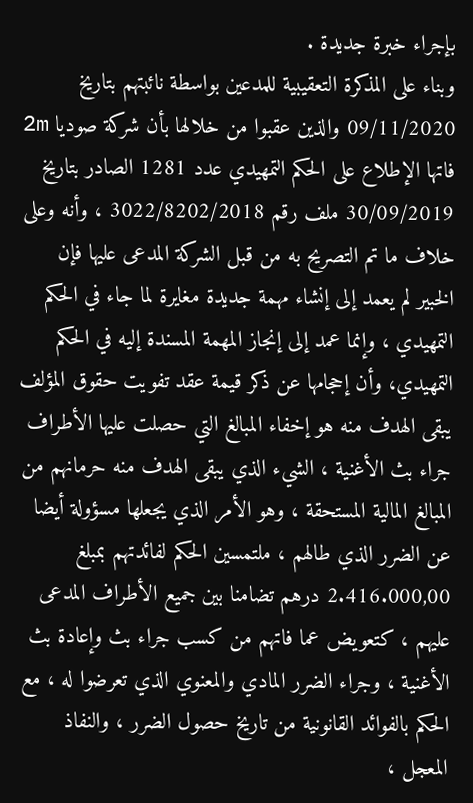بإجراء خبرة جديدة .
وبناء على المذكرة التعقيبية للمدعين بواسطة نائبتهم بتاريخ 09/11/2020 والذين عقبوا من خلالها بأن شركة صوديا 2m فاتها الإطلاع على الحكم التمهيدي عدد 1281 الصادر بتاريخ 30/09/2019 ملف رقم 3022/8202/2018 ، وأنه وعلى خلاف ما تم التصريح به من قبل الشركة المدعى عليها فإن الخبير لم يعمد إلى إنشاء مهمة جديدة مغايرة لما جاء في الحكم التمهيدي ، وإنما عمد إلى إنجاز المهمة المسندة إليه في الحكم التمهيدي، وأن إحجامها عن ذكر قيمة عقد تفويت حقوق المؤلف يبقى الهدف منه هو إخفاء المبالغ التي حصلت عليها الأطراف جراء بث الأغنية ، الشيء الذي يبقى الهدف منه حرمانهم من المبالغ المالية المستحقة ، وهو الأمر الذي يجعلها مسؤولة أيضا عن الضرر الذي طالهم ، ملتمسين الحكم لفائدتهم بمبلغ 2.416.000,00 درهم تضامنا بين جميع الأطراف المدعى عليهم ، كتعويض عما فاتهم من كسب جراء بث وإعادة بث الأغنية ، وجراء الضرر المادي والمعنوي الذي تعرضوا له ، مع الحكم بالفوائد القانونية من تاريخ حصول الضرر ، والنفاذ المعجل ،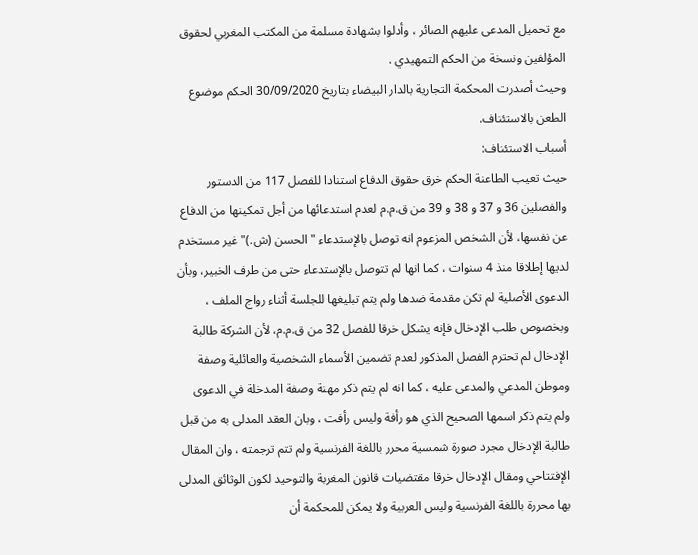مع تحميل المدعى عليهم الصائر ، وأدلوا بشهادة مسلمة من المكتب المغربي لحقوق المؤلفين ونسخة من الحكم التمهيدي .
وحيث أصدرت المحكمة التجارية بالدار البيضاء بتاريخ 30/09/2020 الحكم موضوع الطعن بالاستئناف.
أسباب الاستئناف:
حيث تعيب الطاعنة الحكم خرق حقوق الدفاع استنادا للفصل 117 من الدستور والفصلين 36 و 37 و 38 و 39 من ق.م.م لعدم استدعائها من أجل تمكينها من الدفاع عن نفسها، لأن الشخص المزعوم انه توصل بالإستدعاء "الحسن (ش.)" غير مستخدم لديها إطلاقا منذ 4 سنوات ، كما انها لم تتوصل بالإستدعاء حتى من طرف الخبير، وبأن الدعوى الأصلية لم تكن مقدمة ضدها ولم يتم تبليغها للجلسة أثناء رواج الملف ، وبخصوص طلب الإدخال فإنه يشكل خرقا للفصل 32 من ق.م.م، لأن الشركة طالبة الإدخال لم تحترم الفصل المذكور لعدم تضمين الأسماء الشخصية والعائلية وصفة وموطن المدعي والمدعى عليه ، كما انه لم يتم ذكر مهنة وصفة المدخلة في الدعوى ولم يتم ذكر اسمها الصحيح الذي هو رأفة وليس رأفت ، وبان العقد المدلى به من قبل طالبة الإدخال مجرد صورة شمسية محرر باللغة الفرنسية ولم تتم ترجمته ، وان المقال الإفتتاحي ومقال الإدخال خرقا مقتضيات قانون المغربة والتوحيد لكون الوثائق المدلى بها محررة باللغة الفرنسية وليس العربية ولا يمكن للمحكمة أن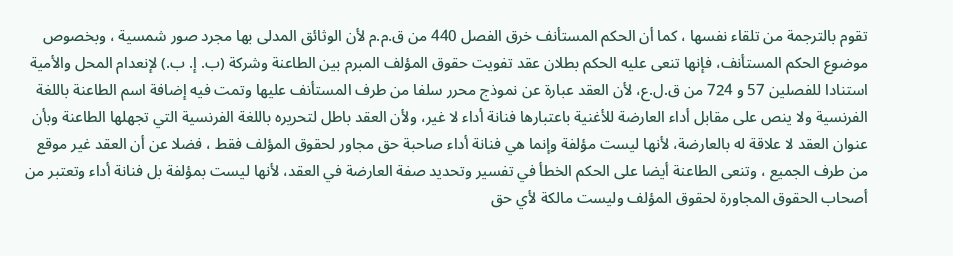تقوم بالترجمة من تلقاء نفسها ، كما أن الحكم المستأنف خرق الفصل 440 من ق.م.م لأن الوثائق المدلى بها مجرد صور شمسية ، وبخصوص موضوع الحكم المستأنف، فإنها تنعى عليه الحكم بطلان عقد تفويت حقوق المؤلف المبرم بين الطاعنة وشركة (ب. إ. ب.) لإنعدام المحل والأمية استنادا للفصلين 57 و 724 من ق.ل.ع، لأن العقد عبارة عن نموذج محرر سلفا من طرف المستأنف عليها وتمت فيه إضافة اسم الطاعنة باللغة الفرنسية ولا ينص على مقابل أداء العارضة للأغنية باعتبارها فنانة أداء لا غير، ولأن العقد باطل لتحريره باللغة الفرنسية التي تجهلها الطاعنة وبأن عنوان العقد لا علاقة له بالعارضة، لأنها ليست مؤلفة وإنما هي فنانة أداء صاحبة حق مجاور لحقوق المؤلف فقط ، فضلا عن أن العقد غير موقع من طرف الجميع ، وتنعى الطاعنة أيضا على الحكم الخطأ في تفسير وتحديد صفة العارضة في العقد، لأنها ليست بمؤلفة بل فنانة أداء وتعتبر من أصحاب الحقوق المجاورة لحقوق المؤلف وليست مالكة لأي حق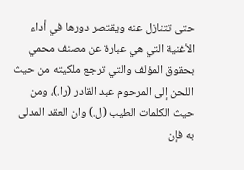حتى تتنازل عنه ويقتصر دورها في أداء الأغنية التي هي عبارة عن مصنف محمي بحقوق المؤلف والتي ترجع ملكيته من حيث اللحن إلى المرحوم عبد القادر (را.)، ومن حيث الكلمات الطيب (ل.) وان العقد المدلى به فإن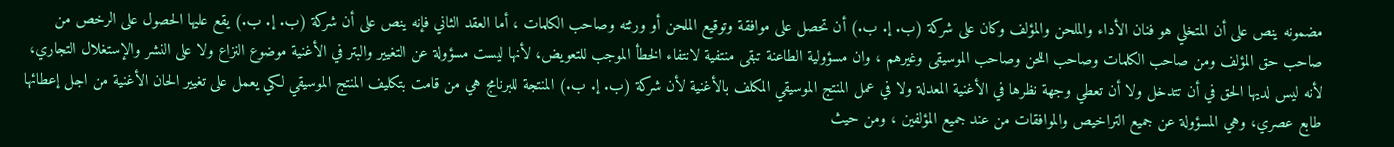مضمونه ينص على أن المتخلي هو فنان الأداء والملحن والمؤلف وكان على شركة (ب. إ. ب.) أن تحصل على موافقة وتوقيع الملحن أو ورثته وصاحب الكلمات ، أما العقد الثاني فإنه ينص على أن شركة (ب. إ. ب.) يقع عليها الحصول على الرخص من صاحب حق المؤلف ومن صاحب الكلمات وصاحب اللحن وصاحب الموسيقى وغيرهم ، وان مسؤولية الطاعنة تبقى منتفية لانتفاء الخطأ الموجب للتعويض، لأنها ليست مسؤولة عن التغيير والبتر في الأغنية موضوع النزاع ولا على النشر والإستغلال التجاري، لأنه ليس لديها الحق في أن تتدخل ولا أن تعطي وجهة نظرها في الأغنية المعدلة ولا في عمل المنتج الموسيقي المكلف بالأغنية لأن شركة (ب. إ. ب.) المنتجة للبرنامج هي من قامت بتكليف المنتج الموسيقي لكي يعمل على تغيير الحان الأغنية من اجل إعطائها طابع عصري، وهي المسؤولة عن جميع التراخيص والموافقات من عند جميع المؤلفين ، ومن حيث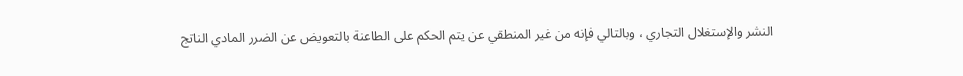النشر والإستغلال التجاري ، وبالتالي فإنه من غير المنطقي عن يتم الحكم على الطاعنة بالتعويض عن الضرر المادي الناتج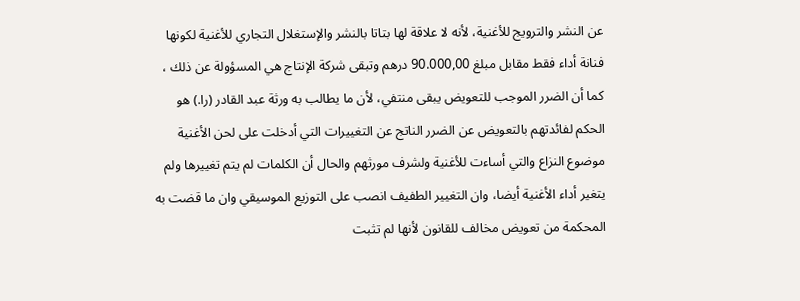عن النشر والترويج للأغنية، لأنه لا علاقة لها بتاتا بالنشر والإستغلال التجاري للأغنية لكونها فنانة أداء فقط مقابل مبلغ 90.000,00 درهم وتبقى شركة الإنتاج هي المسؤولة عن ذلك ، كما أن الضرر الموجب للتعويض يبقى منتفي، لأن ما يطالب به ورثة عبد القادر (را.) هو الحكم لفائدتهم بالتعويض عن الضرر الناتج عن التغييرات التي أدخلت على لحن الأغنية موضوع النزاع والتي أساءت للأغنية ولشرف مورثهم والحال أن الكلمات لم يتم تغييرها ولم يتغير أداء الأغنية أيضا، وان التغيير الطفيف انصب على التوزيع الموسيقي وان ما قضت به المحكمة من تعويض مخالف للقانون لأنها لم تثبت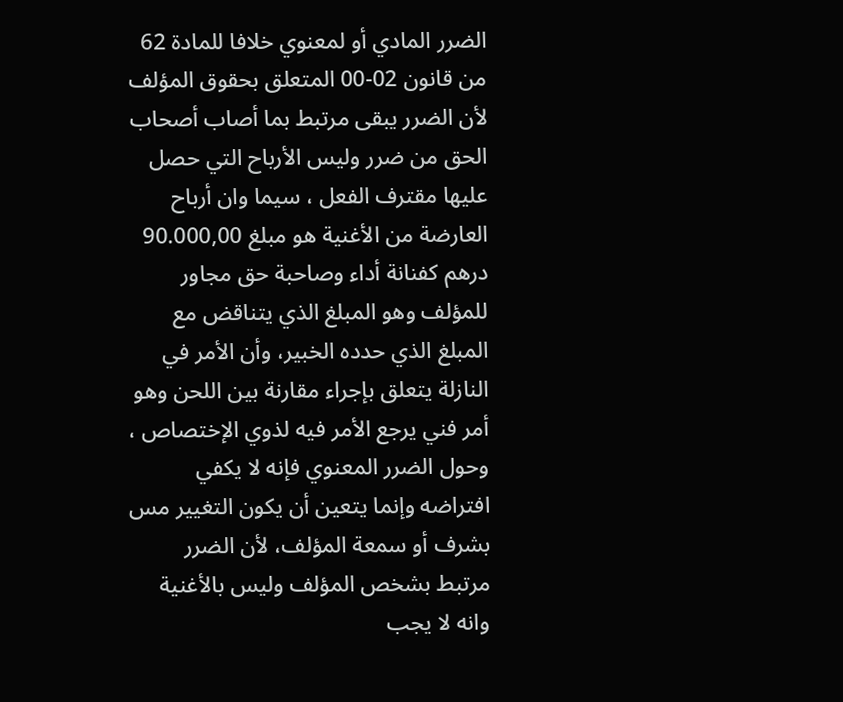الضرر المادي أو لمعنوي خلافا للمادة 62 من قانون 02-00 المتعلق بحقوق المؤلف لأن الضرر يبقى مرتبط بما أصاب أصحاب الحق من ضرر وليس الأرباح التي حصل عليها مقترف الفعل ، سيما وان أرباح العارضة من الأغنية هو مبلغ 90.000,00 درهم كفنانة أداء وصاحبة حق مجاور للمؤلف وهو المبلغ الذي يتناقض مع المبلغ الذي حدده الخبير، وأن الأمر في النازلة يتعلق بإجراء مقارنة بين اللحن وهو أمر فني يرجع الأمر فيه لذوي الإختصاص ، وحول الضرر المعنوي فإنه لا يكفي افتراضه وإنما يتعين أن يكون التغيير مس بشرف أو سمعة المؤلف، لأن الضرر مرتبط بشخص المؤلف وليس بالأغنية وانه لا يجب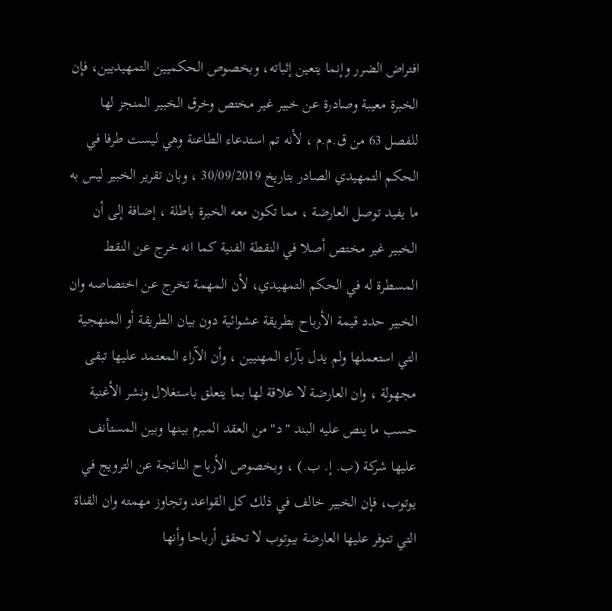افتراض الضرر وإنما يتعين إثباته، وبخصوص الحكميين التمهيديين، فإن الخبرة معيبة وصادرة عن خبير غير مختص وخرق الخبير المنجز لها للفصل 63 من ق.م.م ، لأنه تم استدعاء الطاعنة وهي ليست طرفا في الحكم التمهيدي الصادر بتاريخ 30/09/2019 ، وبان تقرير الخبير ليس به ما يفيد توصل العارضة ، مما تكون معه الخبرة باطلة ، إضافة إلى أن الخبير غير مختص أصلا في النقطة الفنية كما انه خرج عن النقط المسطرة له في الحكم التمهيدي، لأن المهمة تخرج عن اختصاصه وان الخبير حدد قيمة الأرباح بطريقة عشوائية دون بيان الطريقة أو المنهجية التي استعملها ولم يدل بآراء المهنيين ، وأن الآراء المعتمد عليها تبقى مجهولة ، وان العارضة لا علاقة لها بما يتعلق باستغلال ونشر الأغنية حسب ما ينص عليه البند "د" من العقد المبرم بينها وبين المستأنف عليها شركة (ب. إ. ب.) ، وبخصوص الأرباح الناتجة عن الترويج في يوتوب، فإن الخبير خالف في ذلك كل القواعد وتجاوز مهمته وان القناة التي تتوفر عليها العارضة بيوتوب لا تحقق أرباحا وأنها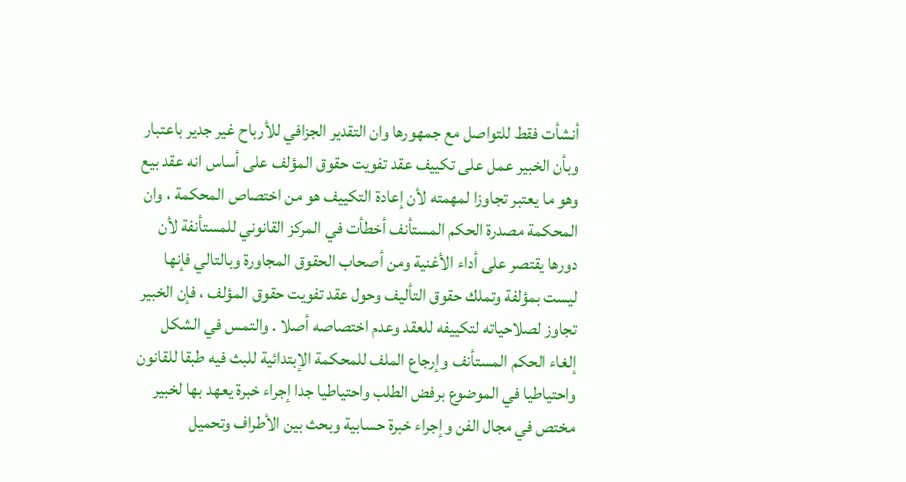أنشأت فقط للتواصل مع جمهورها وان التقدير الجزافي للأرباح غير جدير باعتبار وبأن الخبير عمل على تكييف عقد تفويت حقوق المؤلف على أساس انه عقد بيع وهو ما يعتبر تجاوزا لمهمته لأن إعادة التكييف هو من اختصاص المحكمة ، وان المحكمة مصدرة الحكم المستأنف أخطأت في المركز القانوني للمستأنفة لأن دورها يقتصر على أداء الأغنية ومن أصحاب الحقوق المجاورة وبالتالي فإنها ليست بمؤلفة وتملك حقوق التأليف وحول عقد تفويت حقوق المؤلف ، فإن الخبير تجاوز لصلاحياته لتكييفه للعقد وعدم اختصاصه أصلا . والتمس في الشكل إلغاء الحكم المستأنف وإرجاع الملف للمحكمة الإبتدائية للبث فيه طبقا للقانون واحتياطيا في الموضوع برفض الطلب واحتياطيا جدا إجراء خبرة يعهد بها لخبير مختص في مجال الفن وإجراء خبرة حسابية وبحث بين الأطراف وتحميل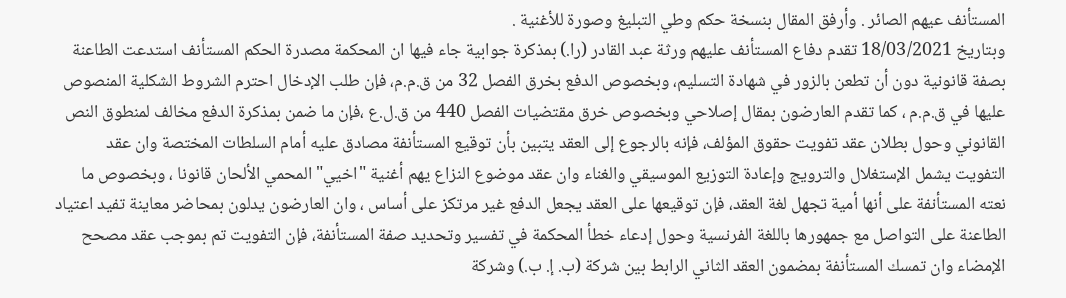المستأنف عيهم الصائر . وأرفق المقال بنسخة حكم وطي التبليغ وصورة للأغنية .
وبتاريخ 18/03/2021 تقدم دفاع المستأنف عليهم ورثة عبد القادر (را.) بمذكرة جوابية جاء فيها ان المحكمة مصدرة الحكم المستأنف استدعت الطاعنة بصفة قانونية دون أن تطعن بالزور في شهادة التسليم، وبخصوص الدفع بخرق الفصل 32 من ق.م.م، فإن طلب الإدخال احترم الشروط الشكلية المنصوص عليها في ق.م.م ، كما تقدم العارضون بمقال إصلاحي وبخصوص خرق مقتضيات الفصل 440 من ق.ل.ع ،فإن ما ضمن بمذكرة الدفع مخالف لمنطوق النص القانوني وحول بطلان عقد تفويت حقوق المؤلف، فإنه بالرجوع إلى العقد يتبين بأن توقيع المستأنفة مصادق عليه أمام السلطات المختصة وان عقد التفويت يشمل الإستغلال والترويج وإعادة التوزيع الموسيقي والغناء وان عقد موضوع النزاع يهم أغنية "اخيي" المحمي الألحان قانونا ، وبخصوص ما نعته المستأنفة على أنها أمية تجهل لغة العقد، فإن توقيعها على العقد يجعل الدفع غير مرتكز على أساس ، وان العارضون يدلون بمحاضر معاينة تفيد اعتياد الطاعنة على التواصل مع جمهورها باللغة الفرنسية وحول إدعاء خطأ المحكمة في تفسير وتحديد صفة المستأنفة، فإن التفويت تم بموجب عقد مصحح الإمضاء وان تمسك المستأنفة بمضمون العقد الثاني الرابط بين شركة (ب. إ. ب.) وشركة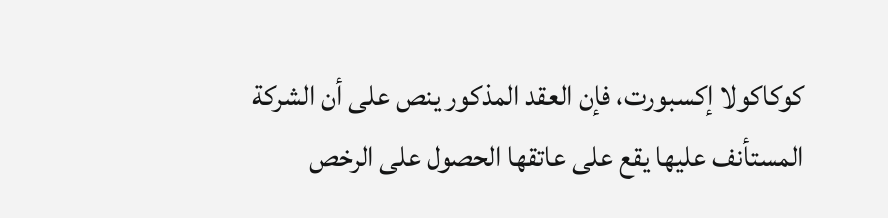كوكاكولا إكسبورت، فإن العقد المذكور ينص على أن الشركة المستأنف عليها يقع على عاتقها الحصول على الرخص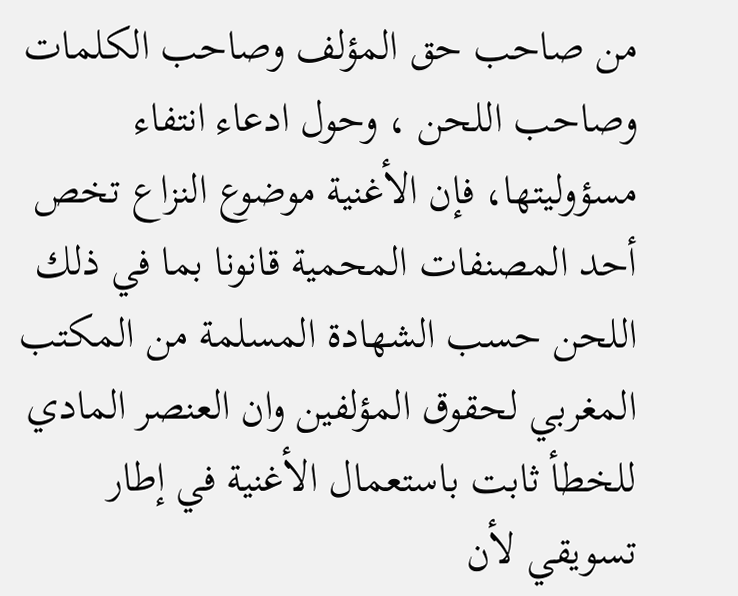من صاحب حق المؤلف وصاحب الكلمات وصاحب اللحن ، وحول ادعاء انتفاء مسؤوليتها، فإن الأغنية موضوع النزاع تخص أحد المصنفات المحمية قانونا بما في ذلك اللحن حسب الشهادة المسلمة من المكتب المغربي لحقوق المؤلفين وان العنصر المادي للخطأ ثابت باستعمال الأغنية في إطار تسويقي لأن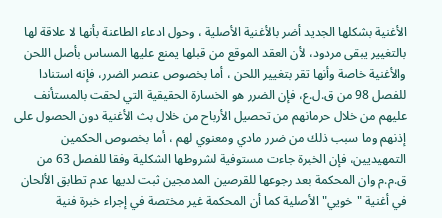الأغنية بشكلها الجديد أضر بالأغنية الأصلية ، وحول ادعاء الطاعنة بأنها لا علاقة لها بالتغيير يبقى مردود، لأن العقد الموقع من قبلها يمنع عليها المساس بأصل اللحن والأغنية خاصة وأنها تقر بتغيير اللحن ، أما بخصوص عنصر الضرر، فإنه استنادا للفصل 98 من ق.ل.ع، فإن الضرر هو الخسارة الحقيقية التي لحقت بالمستأنف عليهم من خلال حرمانهم من تحصيل الأرباح من خلال بث الأغنية دون الحصول على إذنهم وما سبب ذلك من ضرر مادي ومعنوي لهم ، أما بخصوص الحكمين التمهيديين، فإن الخبرة جاءت مستوفية لشروطها الشكلية وفقا للفصل 63 من ق.م.م وان المحكمة بعد رجوعها للقرصين المدمجين ثبت لديها عدم تطابق الألحان في أغنية "خويي" الأصلية كما أن المحكمة غير مختصة في إجراء خبرة فنية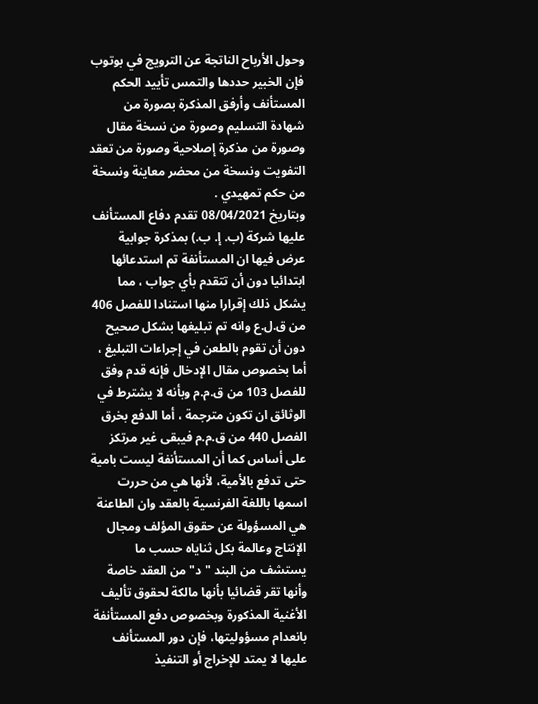وحول الأرباح الناتجة عن الترويج في بوتوب فإن الخبير حددها والتمس تأييد الحكم المستأنف وأرفق المذكرة بصورة من شهادة التسليم وصورة من نسخة مقال وصورة من مذكرة إصلاحية وصورة من تعقد التفويت ونسخة من محضر معاينة ونسخة من حكم تمهيدي .
وبتاريخ 08/04/2021 تقدم دفاع المستأنف عليها شركة (ب. إ. ب.) بمذكرة جوابية عرض فيها ان المستأنفة تم استدعائها ابتدائيا دون أن تتقدم بأي جواب ، مما يشكل ذلك إقرارا منها استنادا للفصل 406 من ق.ل.ع وانه تم تبليغها بشكل صحيح دون أن تقوم بالطعن في إجراءات التبليغ ، أما بخصوص مقال الإدخال فإنه قدم وفق للفصل 103 من ق.م.م وبأنه لا يشترط في الوثائق ان تكون مترجمة ، أما الدفع بخرق الفصل 440 من ق.م.م فيبقى غير مرتكز على أساس كما أن المستأنفة ليست بامية حتى تدفع بالأمية، لأنها هي من حررت اسمها باللغة الفرنسية بالعقد وان الطاعنة هي المسؤولة عن حقوق المؤلف ومجال الإنتاج وعالمة بكل ثناياه حسب ما يستشف من البند "د" من العقد خاصة وأنها تقر قضائيا بأنها مالكة لحقوق تأليف الأغنية المذكورة وبخصوص دفع المستأنفة بانعدام مسؤوليتها، فإن دور المستأنف عليها لا يمتد للإخراج أو التنفيذ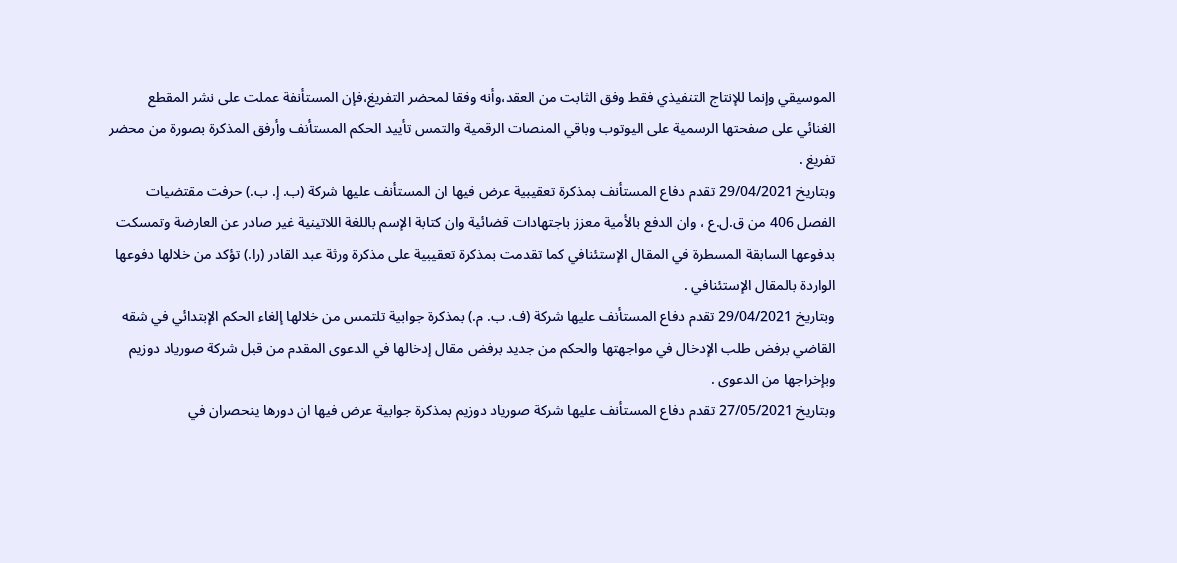الموسيقي وإنما للإنتاج التنفيذي فقط وفق الثابت من العقد،وأنه وفقا لمحضر التفريغ،فإن المستأنفة عملت على نشر المقطع الغنائي على صفحتها الرسمية على اليوتوب وباقي المنصات الرقمية والتمس تأييد الحكم المستأنف وأرفق المذكرة بصورة من محضر تفريغ .
وبتاريخ 29/04/2021 تقدم دفاع المستأنف بمذكرة تعقيبية عرض فيها ان المستأنف عليها شركة (ب. إ. ب.) حرفت مقتضيات الفصل 406 من ق.ل.ع ، وان الدفع بالأمية معزز باجتهادات قضائية وان كتابة الإسم باللغة اللاتينية غير صادر عن العارضة وتمسكت بدفوعها السابقة المسطرة في المقال الإستئنافي كما تقدمت بمذكرة تعقيبية على مذكرة ورثة عبد القادر (را.) تؤكد من خلالها دفوعها الواردة بالمقال الإستئنافي .
وبتاريخ 29/04/2021 تقدم دفاع المستأنف عليها شركة (ف. ب. م.) بمذكرة جوابية تلتمس من خلالها إلغاء الحكم الإبتدائي في شقه القاضي برفض طلب الإدخال في مواجهتها والحكم من جديد برفض مقال إدخالها في الدعوى المقدم من قبل شركة صورياد دوزيم وبإخراجها من الدعوى .
وبتاريخ 27/05/2021 تقدم دفاع المستأنف عليها شركة صورياد دوزيم بمذكرة جوابية عرض فيها ان دورها ينحصران في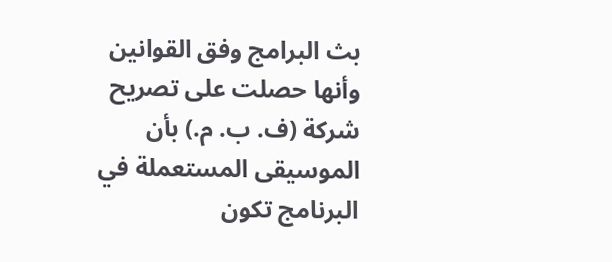بث البرامج وفق القوانين وأنها حصلت على تصريح شركة (ف. ب. م.) بأن الموسيقى المستعملة في البرنامج تكون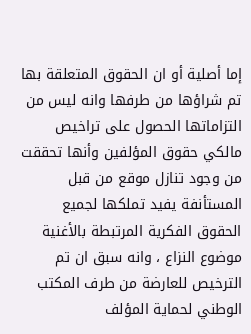إما أصلية أو ان الحقوق المتعلقة بها تم شراؤها من طرفها وانه ليس من التزاماتها الحصول على تراخيص مالكي حقوق المؤلفين وأنها تحققت من وجود تنازل موقع من قبل المستأنفة يفيد تملكها لجميع الحقوق الفكرية المرتبطة بالأغنية موضوع النزاع ، وانه سبق ان تم الترخيص للعارضة من طرف المكتب الوطني لحماية المؤلف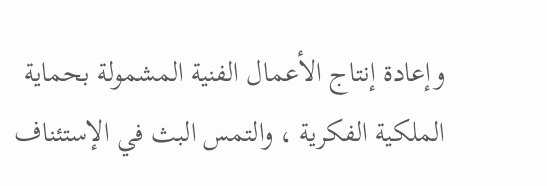وإعادة إنتاج الأعمال الفنية المشمولة بحماية الملكية الفكرية ، والتمس البث في الإستئناف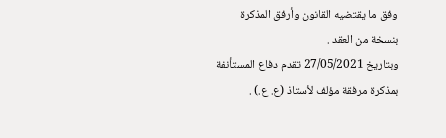وفق ما يقتضيه القانون وأرفق المذكرة بنسخة من العقد .
وبتاريخ 27/05/2021 تقدم دفاع المستأنفة بمذكرة مرفقة مؤلف لأستاذ (ع. ع.) .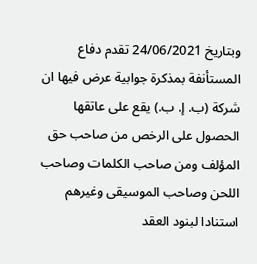وبتاريخ 24/06/2021 تقدم دفاع المستأنفة بمذكرة جوابية عرض فيها ان شركة (ب. إ. ب.) يقع على عاتقها الحصول على الرخص من صاحب حق المؤلف ومن صاحب الكلمات وصاحب اللحن وصاحب الموسيقى وغيرهم استنادا لبنود العقد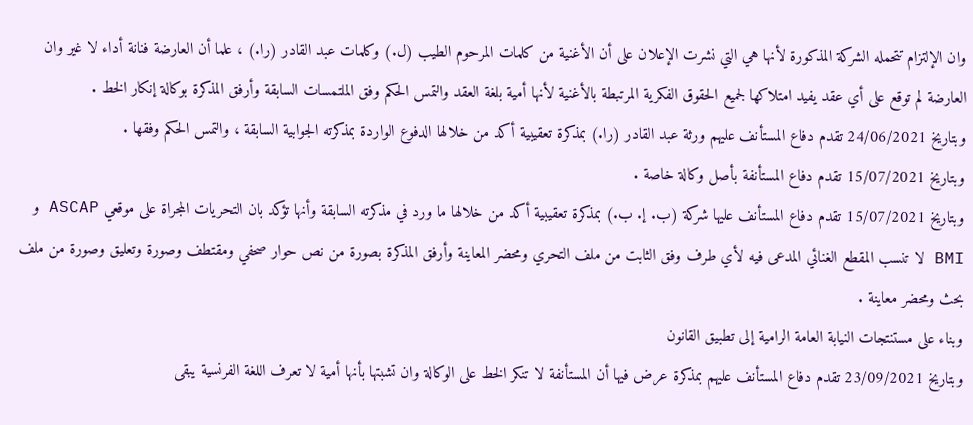وان الإلتزام تتحمله الشركة المذكورة لأنها هي التي نشرت الإعلان على أن الأغنية من كلمات المرحوم الطيب (ل.) وكلمات عبد القادر (را.) ، علما أن العارضة فنانة أداء لا غير وان العارضة لم توقع على أي عقد يفيد امتلاكها لجميع الحقوق الفكرية المرتبطة بالأغنية لأنها أمية بلغة العقد والتمس الحكم وفق الملتمسات السابقة وأرفق المذكرة بوكالة إنكار الخط .
وبتاريخ 24/06/2021 تقدم دفاع المستأنف عليهم ورثة عبد القادر (را.) بمذكرة تعقيبية أكد من خلالها الدفوع الواردة بمذكرته الجوابية السابقة ، والتمس الحكم وفقها .
وبتاريخ 15/07/2021 تقدم دفاع المستأنفة بأصل وكالة خاصة .
وبتاريخ 15/07/2021 تقدم دفاع المستأنف عليها شركة (ب. إ. ب.) بمذكرة تعقيبية أكد من خلالها ما ورد في مذكرته السابقة وأنها تؤكد بان التحريات المجراة على موقعي ASCAP و BMI لا تنسب المقطع الغنائي المدعى فيه لأي طرف وفق الثابت من ملف التحري ومحضر المعاينة وأرفق المذكرة بصورة من نص حوار صحفي ومقتطف وصورة وتعليق وصورة من ملف بحث ومحضر معاينة .
وبناء على مستنتجات النيابة العامة الرامية إلى تطبيق القانون
وبتاريخ 23/09/2021 تقدم دفاع المستأنف عليهم بمذكرة عرض فيها أن المستأنفة لا تنكر الخط على الوكالة وان تشبتها بأنها أمية لا تعرف اللغة الفرنسية يبقى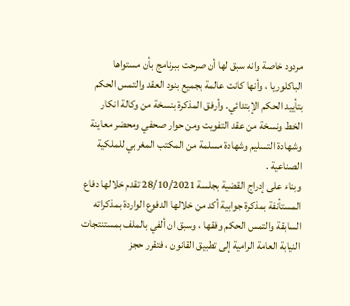مردود خاصة وانه سبق لها أن صرحت ببرنامج بأن مستواها الباكلوريا ، وأنها كانت عالمة بجميع بنود العقد والتمس الحكم بتأييد الحكم الإبتدائي. وأرفق المذكرة بنسخة من وكالة انكار الخط ونسخة من عقد التفويت ومن حوار صحفي ومحضر معاينة وشهادة التسليم وشهادة مسلمة من المكتب المغربي للملكية الصناعية .
وبناء على إدراج القضية بجلسة 28/10/2021 تقدم خلالها دفاع المستأنفة بمذكرة جوابية أكد من خلالها الدفوع الواردة بمذكراته السابقة والتمس الحكم وفقها ، وسبق ان ألفي بالملف بمستنتجات النيابة العامة الرامية إلى تطبيق القانون ، فتقرر حجز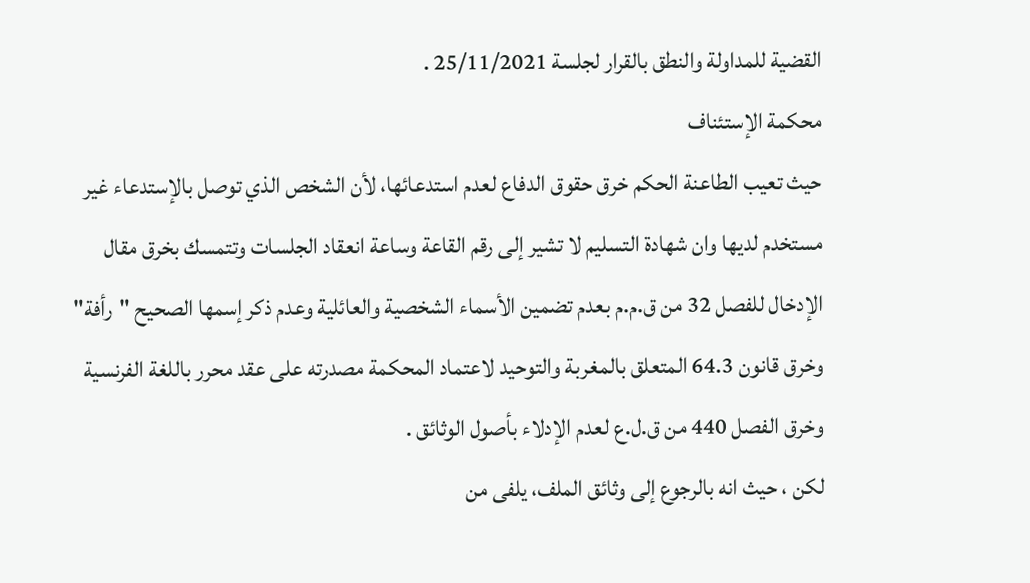القضية للمداولة والنطق بالقرار لجلسة 25/11/2021 .
محكمة الإستئناف
حيث تعيب الطاعنة الحكم خرق حقوق الدفاع لعدم استدعائها، لأن الشخص الذي توصل بالإستدعاء غير مستخدم لديها وان شهادة التسليم لا تشير إلى رقم القاعة وساعة انعقاد الجلسات وتتمسك بخرق مقال الإدخال للفصل 32 من ق.م.م بعدم تضمين الأسماء الشخصية والعائلية وعدم ذكر إسمها الصحيح "رأفة" وخرق قانون 64.3 المتعلق بالمغربة والتوحيد لاعتماد المحكمة مصدرته على عقد محرر باللغة الفرنسية وخرق الفصل 440 من ق.ل.ع لعدم الإدلاء بأصول الوثائق .
لكن ، حيث انه بالرجوع إلى وثائق الملف، يلفى من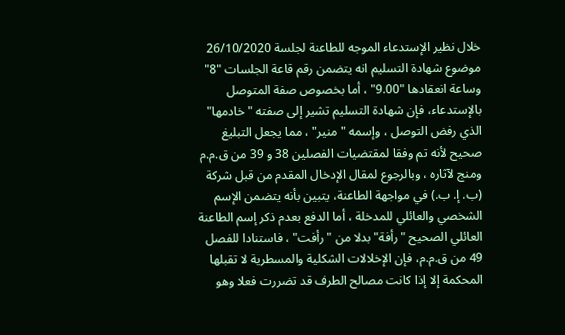خلال نظير الإستدعاء الموجه للطاعنة لجلسة 26/10/2020 موضوع شهادة التسليم انه يتضمن رقم قاعة الجلسات "8" وساعة انعقادها "9.00" ، أما بخصوص صفة المتوصل بالإستدعاء، فإن شهادة التسليم تشير إلى صفته "خادمها" الذي رفض التوصل ، وإسمه "منير" ، مما يجعل التبليغ صحيح لأنه تم وفقا لمقتضيات الفصلين 38 و 39 من ق.م.م ومنج لآثاره ، وبالرجوع لمقال الإدخال المقدم من قبل شركة (ب. إ. ب.) في مواجهة الطاعنة، يتبين بأنه يتضمن الإسم الشخصي والعائلي للمدخلة ، أما الدفع بعدم ذكر إسم الطاعنة العائلي الصحيح "رأفة" بدلا من "رأفت" ، فاستنادا للفصل 49 من ق.م.م، فإن الإخلالات الشكلية والمسطرية لا تقبلها المحكمة إلا إذا كانت مصالح الطرف قد تضررت فعلا وهو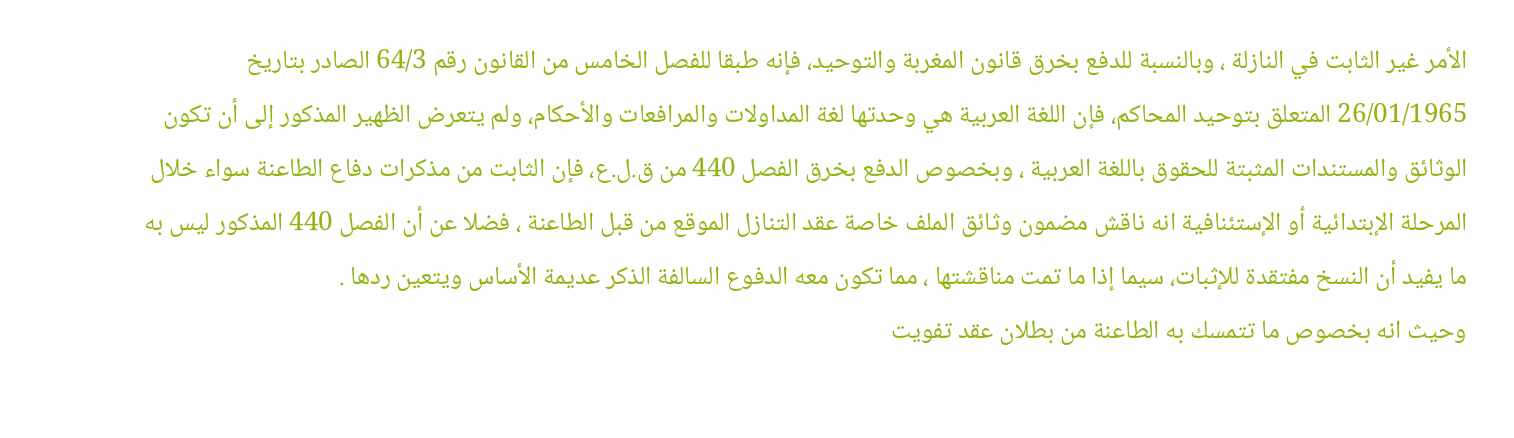الأمر غير الثابت في النازلة ، وبالنسبة للدفع بخرق قانون المغربة والتوحيد، فإنه طبقا للفصل الخامس من القانون رقم 64/3 الصادر بتاريخ 26/01/1965 المتعلق بتوحيد المحاكم، فإن اللغة العربية هي وحدتها لغة المداولات والمرافعات والأحكام، ولم يتعرض الظهير المذكور إلى أن تكون الوثائق والمستندات المثبتة للحقوق باللغة العربية ، وبخصوص الدفع بخرق الفصل 440 من ق.ل.ع، فإن الثابت من مذكرات دفاع الطاعنة سواء خلال المرحلة الإبتدائية أو الإستئنافية انه ناقش مضمون وثائق الملف خاصة عقد التنازل الموقع من قبل الطاعنة ، فضلا عن أن الفصل 440 المذكور ليس به ما يفيد أن النسخ مفتقدة للإثبات، سيما إذا ما تمت مناقشتها ، مما تكون معه الدفوع السالفة الذكر عديمة الأساس ويتعين ردها .
وحيث انه بخصوص ما تتمسك به الطاعنة من بطلان عقد تفويت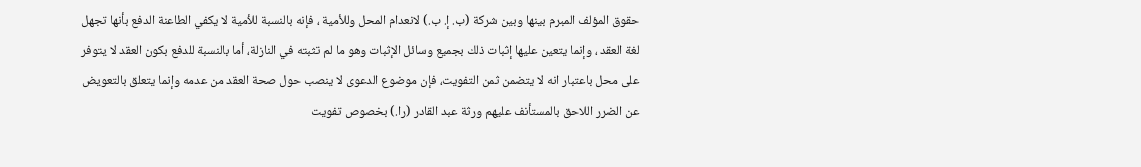حقوق المؤلف المبرم بينها وبين شركة (ب. إ. ب.) لانعدام المحل وللأمية ، فإنه بالنسبة للأمية لا يكفي الطاعنة الدفع بأنها تجهل لغة العقد ، وإنما يتعين عليها إثبات ذلك بجميع وسائل الإثبات وهو ما لم تثبته في النازلة، أما بالنسبة للدفع بكون العقد لا يتوفر على محل باعتبار انه لا يتضمن ثمن التفويت، فإن موضوع الدعوى لا ينصب حول صحة العقد من عدمه وإنما يتعلق بالتعويض عن الضرر اللاحق بالمستأنف عليهم ورثة عبد القادر (را.) بخصوص تفويت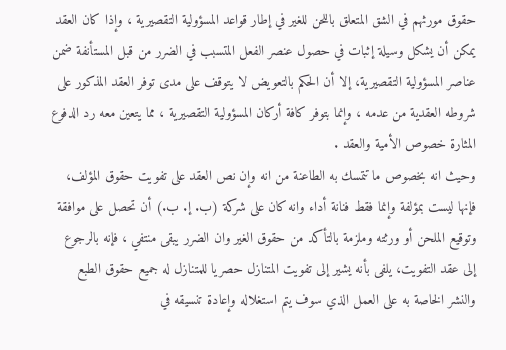حقوق مورثهم في الشق المتعلق باللحن للغير في إطار قواعد المسؤولية التقصيرية ، وإذا كان العقد يمكن أن يشكل وسيلة إثبات في حصول عنصر الفعل المتسبب في الضرر من قبل المستأنفة ضمن عناصر المسؤولية التقصيرية، إلا أن الحكم بالتعويض لا يتوقف على مدى توفر العقد المذكور على شروطه العقدية من عدمه ، وإنما بتوفر كافة أركان المسؤولية التقصيرية ، مما يتعين معه رد الدفوع المثارة خصوص الأمية والعقد .
وحيث انه بخصوص ما تتمسك به الطاعنة من انه وإن نص العقد على تفويت حقوق المؤلف، فإنها ليست بمؤلفة وإنما فقط فنانة أداء وانه كان على شركة (ب. إ. ب.) أن تحصل على موافقة وتوقيع الملحن أو ورثته وملزمة بالتأكد من حقوق الغير وان الضرر يبقى منتفي ، فإنه بالرجوع إلى عقد التفويت، يلفى بأنه يشير إلى تفويت المتنازل حصريا للمتنازل له جميع حقوق الطبع والنشر الخاصة به على العمل الذي سوف يتم استغلاله وإعادة تنسيقه في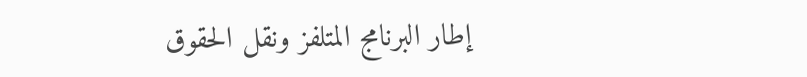إطار البرنامج المتلفز ونقل الحقوق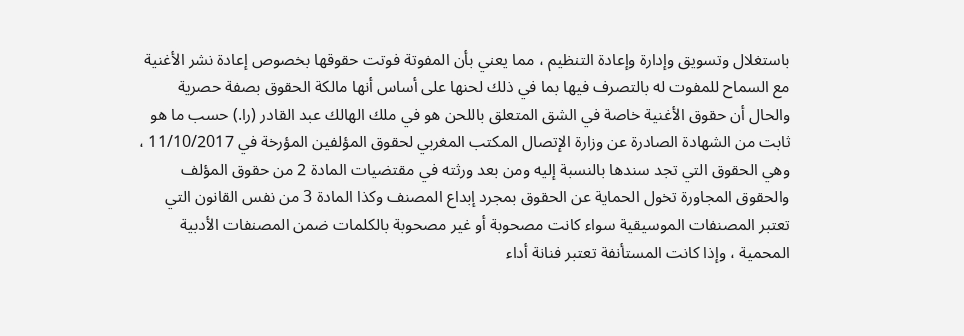باستغلال وتسويق وإدارة وإعادة التنظيم ، مما يعني بأن المفوتة فوتت حقوقها بخصوص إعادة نشر الأغنية مع السماح للمفوت له بالتصرف فيها بما في ذلك لحنها على أساس أنها مالكة الحقوق بصفة حصرية والحال أن حقوق الأغنية خاصة في الشق المتعلق باللحن هو في ملك الهالك عبد القادر (را.) حسب ما هو ثابت من الشهادة الصادرة عن وزارة الإتصال المكتب المغربي لحقوق المؤلفين المؤرخة في 11/10/2017 ، وهي الحقوق التي تجد سندها بالنسبة إليه ومن بعد ورثته في مقتضيات المادة 2 من حقوق المؤلف والحقوق المجاورة تخول الحماية عن الحقوق بمجرد إبداع المصنف وكذا المادة 3 من نفس القانون التي تعتبر المصنفات الموسيقية سواء كانت مصحوبة أو غير مصحوبة بالكلمات ضمن المصنفات الأدبية المحمية ، وإذا كانت المستأنفة تعتبر فنانة أداء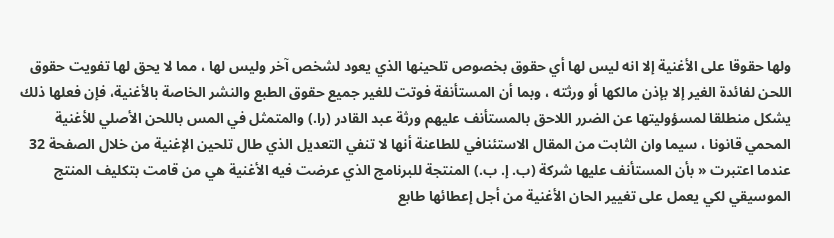ولها حقوقا على الأغنية إلا انه ليس لها أي حقوق بخصوص تلحينها الذي يعود لشخص آخر وليس لها ، مما لا يحق لها تفويت حقوق اللحن لفائدة الغير إلا بإذن مالكها أو ورثته ، وبما أن المستأنفة فوتت للغير جميع حقوق الطبع والنشر الخاصة بالأغنية، فإن فعلها ذلك يشكل منطلقا لمسؤوليتها عن الضرر اللاحق بالمستأنف عليهم ورثة عبد القادر (را.) والمتمثل في المس باللحن الأصلي للأغنية المحمي قانونا ، سيما وان الثابت من المقال الاستئنافي للطاعنة أنها لا تنفي التعديل الذي طال تلحين الإغنية من خلال الصفحة 32 عندما اعتبرت « بأن المستأنف عليها شركة (ب. إ. ب.) المنتجة للبرنامج الذي عرضت فيه الأغنية هي من قامت بتكليف المنتج الموسيقي لكي يعمل على تغيير الحان الأغنية من أجل إعطائها طابع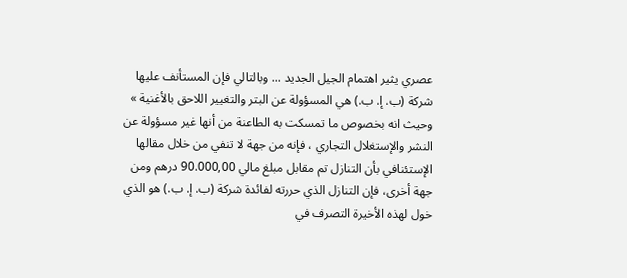عصري يثير اهتمام الجيل الجديد ... وبالتالي فإن المستأنف عليها شركة (ب. إ. ب.) هي المسؤولة عن البتر والتغيير اللاحق بالأغنية »
وحيث انه بخصوص ما تمسكت به الطاعنة من أنها غير مسؤولة عن النشر والإستغلال التجاري ، فإنه من جهة لا تنفي من خلال مقالها الإستئنافي بأن التنازل تم مقابل مبلغ مالي 90.000,00 درهم ومن جهة أخرى، فإن التنازل الذي حررته لفائدة شركة (ب. إ. ب.) هو الذي خول لهذه الأخيرة التصرف في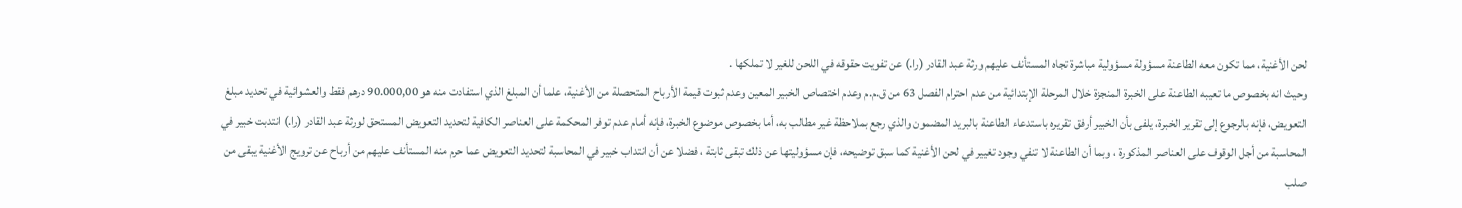لحن الأغنية، مما تكون معه الطاعنة مسؤولة مسؤولية مباشرة تجاه المستأنف عليهم ورثة عبد القادر (را.) عن تفويت حقوقه في اللحن للغير لا تملكها .
وحيث انه بخصوص ما تعيبه الطاعنة على الخبرة المنجزة خلال المرحلة الإبتدائية من عدم احترام الفصل 63 من ق.م.م وعدم اختصاص الخبير المعين وعدم ثبوت قيمة الأرباح المتحصلة من الأغنية، علما أن المبلغ الذي استفادت منه هو 90.000,00 درهم فقط والعشوائية في تحديد مبلغ التعويض، فإنه بالرجوع إلى تقرير الخبرة، يلفى بأن الخبير أرفق تقريره باستدعاء الطاعنة بالبريد المضمون والذي رجع بملاحظة غير مطالب به، أما بخصوص موضوع الخبرة، فإنه أمام عدم توفر المحكمة على العناصر الكافية لتحديد التعويض المستحق لورثة عبد القادر (را.) انتدبت خبير في المحاسبة من أجل الوقوف على العناصر المذكورة ، وبما أن الطاعنة لا تنفي وجود تغيير في لحن الأغنية كما سبق توضيحه، فإن مسؤوليتها عن ذلك تبقى ثابتة ، فضلا عن أن انتداب خبير في المحاسبة لتحديد التعويض عما حرم منه المستأنف عليهم من أرباح عن ترويج الأغنية يبقى من صلب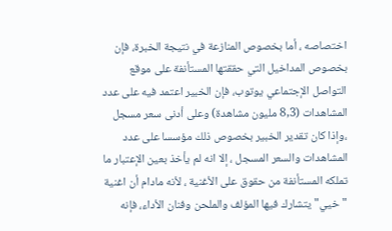اختصاصه ، أما بخصوص المنازعة في نتيجة الخبرة، فإن بخصوص المداخيل التي حققتها المستأنفة على موقع التواصل الإجتماعي يوتوب، فإن الخبير اعتمد فيه على عدد المشاهدات (8,3 مليون مشاهدة) وعلى أدنى سعر مسجل ،وإذا كان تقدير الخبير بخصوص ذلك مؤسسا على عدد المشاهدات والسعر المسجل ، إلا انه لم يأخذ بعين الإعتبار ما تملكه المستأنفة من حقوق على الأغنية ، لأنه مادام أن اغنية "خيي" يتشارك فيها المؤلف والملحن وفنان الأداء، فإنه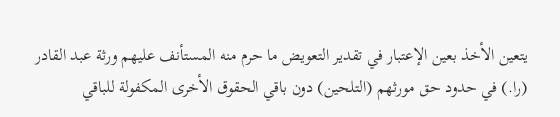يتعين الأخذ بعين الإعتبار في تقدير التعويض ما حرم منه المستأنف عليهم ورثة عبد القادر (را.) في حدود حق مورثهم (التلحين) دون باقي الحقوق الأخرى المكفولة للباقي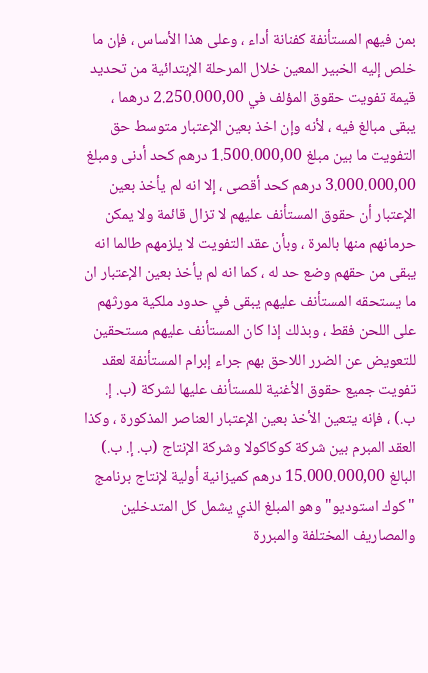بمن فيهم المستأنفة كفنانة أداء ، وعلى هذا الأساس ، فإن ما خلص إليه الخبير المعين خلال المرحلة الإبتدائية من تحديد قيمة تفويت حقوق المؤلف في 2.250.000,00 درهما ، يبقى مبالغ فيه ، لأنه وإن اخذ بعين الإعتبار متوسط حق التفويت ما بين مبلغ 1.500.000,00 درهم كحد أدنى ومبلغ 3.000.000,00 درهم كحد أقصى ، إلا انه لم يأخذ بعين الإعتبار أن حقوق المستأنف عليهم لا تزال قائمة ولا يمكن حرمانهم منها بالمرة ، وبأن عقد التفويت لا يلزمهم طالما انه يبقى من حقهم وضع حد له ، كما انه لم يأخذ بعين الإعتبار ان ما يستحقه المستأنف عليهم يبقى في حدود ملكية مورثهم على اللحن فقط ، وبذلك إذا كان المستأنف عليهم مستحقين للتعويض عن الضرر اللاحق بهم جراء إبرام المستأنفة لعقد تفويت جميع حقوق الأغنية للمستأنف عليها لشركة (ب. إ. ب.) ، فإنه يتعين الأخذ بعين الإعتبار العناصر المذكورة ، وكذا العقد المبرم بين شركة كوكاكولا وشركة الإنتاج (ب. إ. ب.) البالغ 15.000.000,00 درهم كميزانية أولية لإنتاج برنامج "كوك استوديو" وهو المبلغ الذي يشمل كل المتدخلين والمصاريف المختلفة والمبررة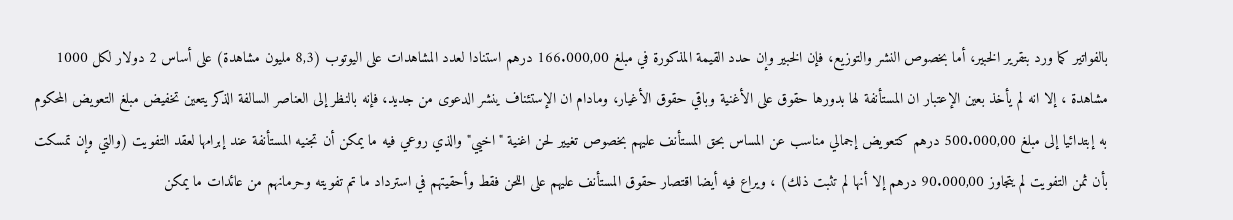بالفواتير كما ورد بتقرير الخبير، أما بخصوص النشر والتوزيع، فإن الخبير وإن حدد القيمة المذكورة في مبلغ 166.000,00 درهم استنادا لعدد المشاهدات على اليوتوب (8,3 مليون مشاهدة) على أساس 2 دولار لكل 1000 مشاهدة ، إلا انه لم يأخذ بعين الإعتبار ان المستأنفة لها بدورها حقوق على الأغنية وباقي حقوق الأغيار، ومادام ان الإستئناف ينشر الدعوى من جديد، فإنه بالنظر إلى العناصر السالفة الذكر يتعين تخفيض مبلغ التعويض المحكوم به إبتدائيا إلى مبلغ 500.000,00 درهم كتعويض إجمالي مناسب عن المساس بحق المستأنف عليهم بخصوص تغيير لحن اغنية "اخيي" والذي روعي فيه ما يمكن أن تجنيه المستأنفة عند إبرامها لعقد التفويت (والتي وإن تمسكت بأن ثمن التفويت لم يتجاوز 90.000,00 درهم إلا أنها لم تثبت ذلك) ، ويراع فيه أيضا اقتصار حقوق المستأنف عليهم على اللحن فقط وأحقيتهم في استرداد ما تم تفويته وحرمانهم من عائدات ما يمكن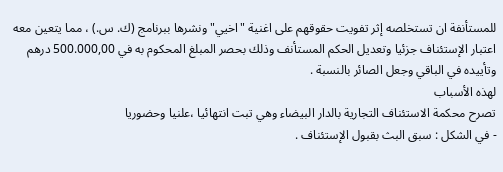للمستأنفة ان تستخلصه إثر تفويت حقوقهم على اغنية "اخيي" ونشرها ببرنامج (ك. س.) ، مما يتعين معه اعتبار الإستئناف جزئيا وتعديل الحكم المستأنف وذلك بحصر المبلغ المحكوم به في 500.000,00 درهم وتأييده في الباقي وجعل الصائر بالنسبة .
لهذه الأسباب
تصرح محكمة الاستئناف التجارية بالدار البيضاء وهي تبت انتهائيا ،علنيا وحضوريا
- في الشكل : سبق البث بقبول الإستئناف .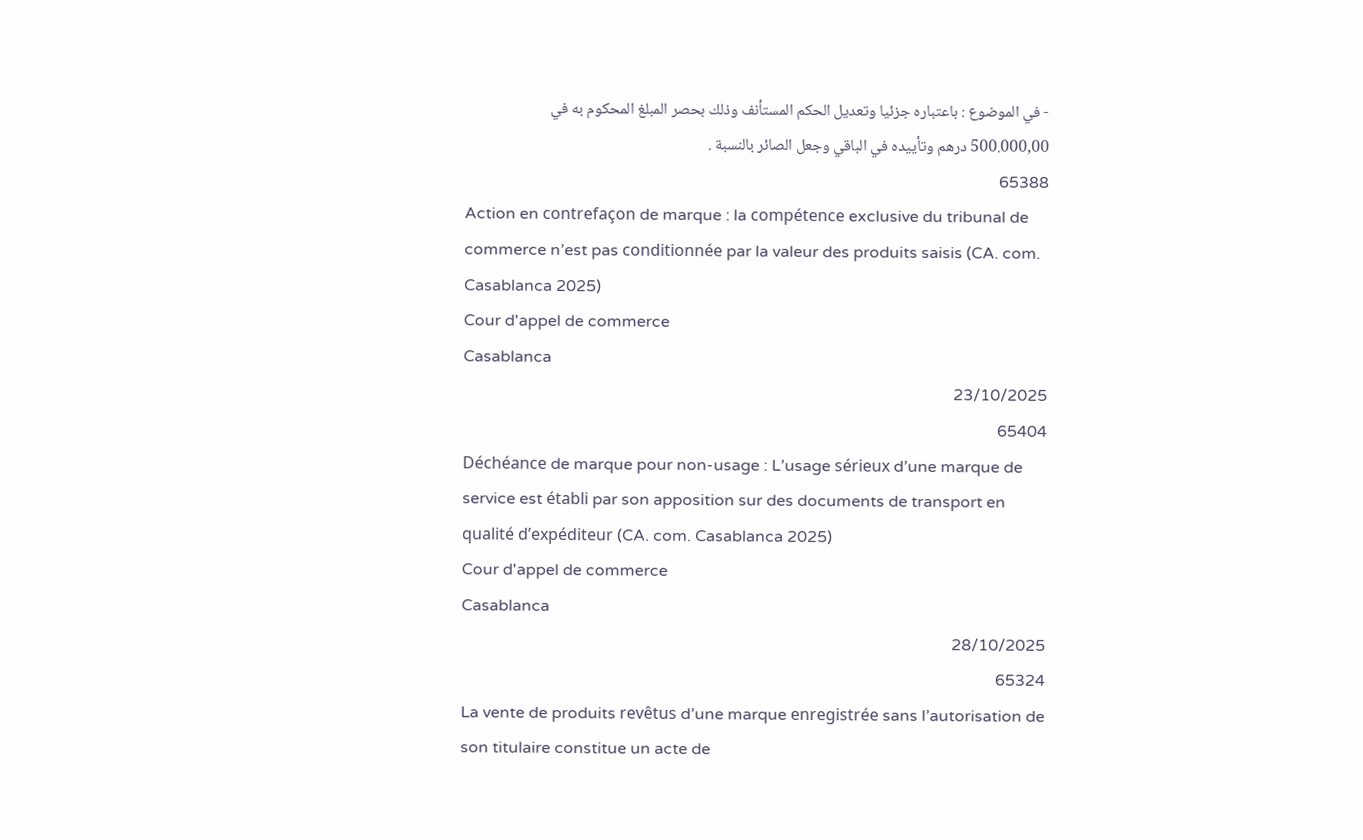- في الموضوع : باعتباره جزئيا وتعديل الحكم المستأنف وذلك بحصر المبلغ المحكوم به في 500.000,00 درهم وتأييده في الباقي وجعل الصائر بالنسبة .
65388
Action en contrefaçon de marque : la compétence exclusive du tribunal de commerce n’est pas conditionnée par la valeur des produits saisis (CA. com. Casablanca 2025)
Cour d'appel de commerce
Casablanca
23/10/2025
65404
Déchéance de marque pour non-usage : L’usage sérieux d’une marque de service est établi par son apposition sur des documents de transport en qualité d’expéditeur (CA. com. Casablanca 2025)
Cour d'appel de commerce
Casablanca
28/10/2025
65324
La vente de produits revêtus d’une marque enregistrée sans l’autorisation de son titulaire constitue un acte de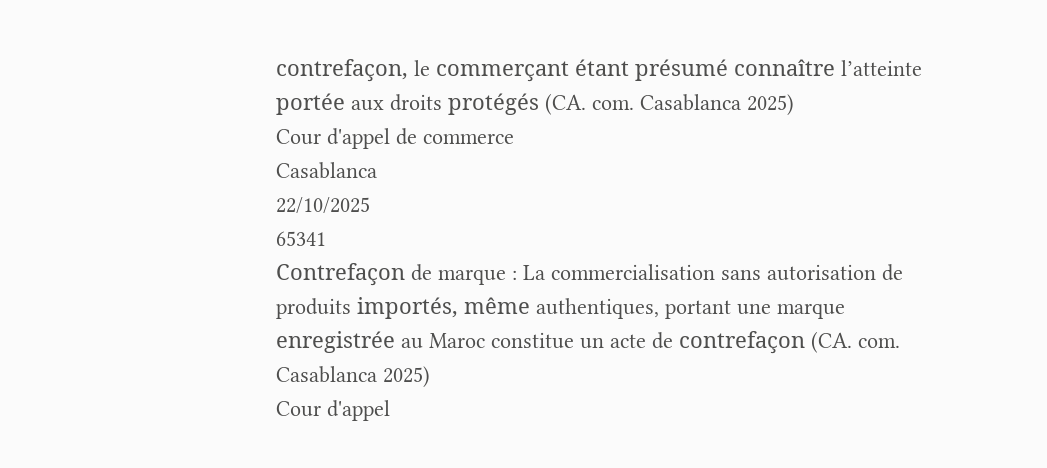contrefaçon, le commerçant étant présumé connaître l’atteinte portée aux droits protégés (CA. com. Casablanca 2025)
Cour d'appel de commerce
Casablanca
22/10/2025
65341
Contrefaçon de marque : La commercialisation sans autorisation de produits importés, même authentiques, portant une marque enregistrée au Maroc constitue un acte de contrefaçon (CA. com. Casablanca 2025)
Cour d'appel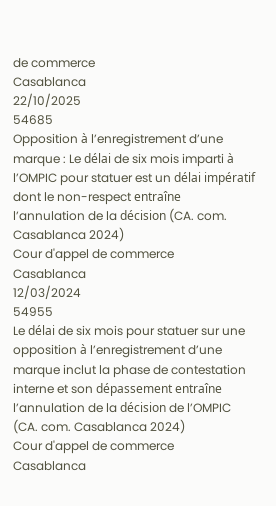de commerce
Casablanca
22/10/2025
54685
Opposition à l’enregistrement d’une marque : Le délai de six mois imparti à l’OMPIC pour statuer est un délai impératif dont le non-respect entraîne l’annulation de la décision (CA. com. Casablanca 2024)
Cour d'appel de commerce
Casablanca
12/03/2024
54955
Le délai de six mois pour statuer sur une opposition à l’enregistrement d’une marque inclut la phase de contestation interne et son dépassement entraîne l’annulation de la décision de l’OMPIC (CA. com. Casablanca 2024)
Cour d'appel de commerce
Casablanca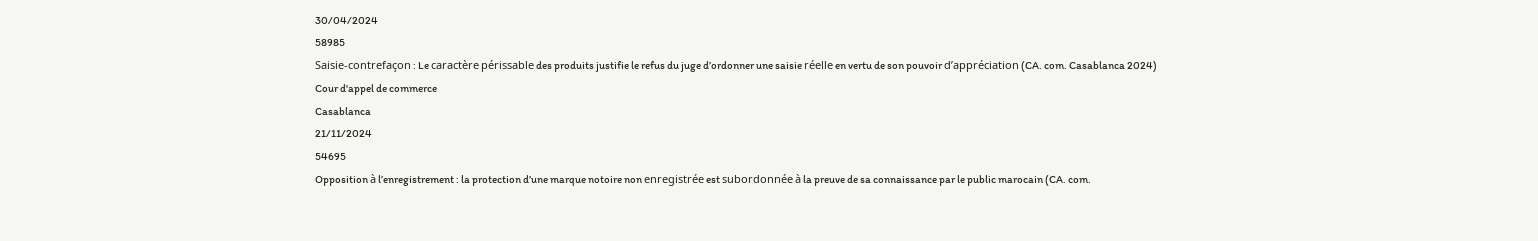30/04/2024
58985
Saisie-contrefaçon : Le caractère périssable des produits justifie le refus du juge d’ordonner une saisie réelle en vertu de son pouvoir d’appréciation (CA. com. Casablanca 2024)
Cour d'appel de commerce
Casablanca
21/11/2024
54695
Opposition à l’enregistrement : la protection d’une marque notoire non enregistrée est subordonnée à la preuve de sa connaissance par le public marocain (CA. com.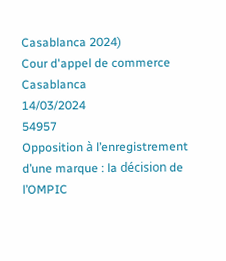Casablanca 2024)
Cour d'appel de commerce
Casablanca
14/03/2024
54957
Opposition à l’enregistrement d’une marque : la décision de l’OMPIC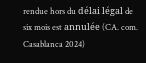rendue hors du délai légal de six mois est annulée (CA. com. Casablanca 2024)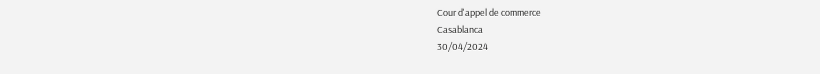Cour d'appel de commerce
Casablanca
30/04/2024